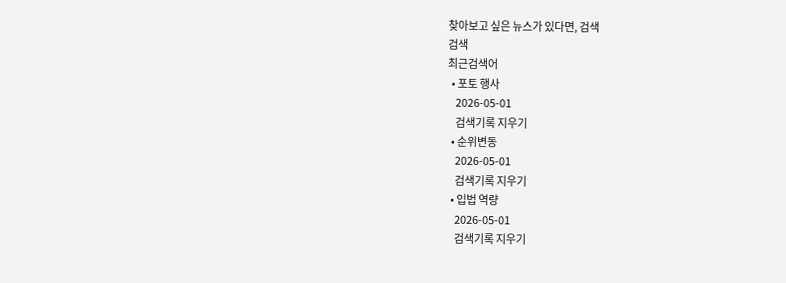찾아보고 싶은 뉴스가 있다면, 검색
검색
최근검색어
  • 포토 행사
    2026-05-01
    검색기록 지우기
  • 순위변동
    2026-05-01
    검색기록 지우기
  • 입법 역량
    2026-05-01
    검색기록 지우기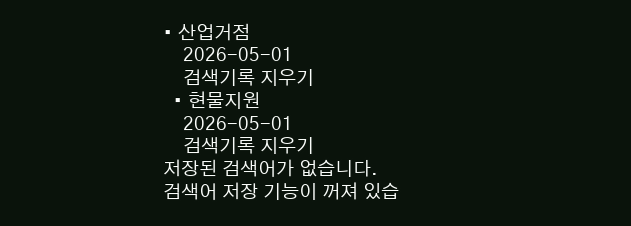• 산업거점
    2026-05-01
    검색기록 지우기
  • 현물지원
    2026-05-01
    검색기록 지우기
저장된 검색어가 없습니다.
검색어 저장 기능이 꺼져 있습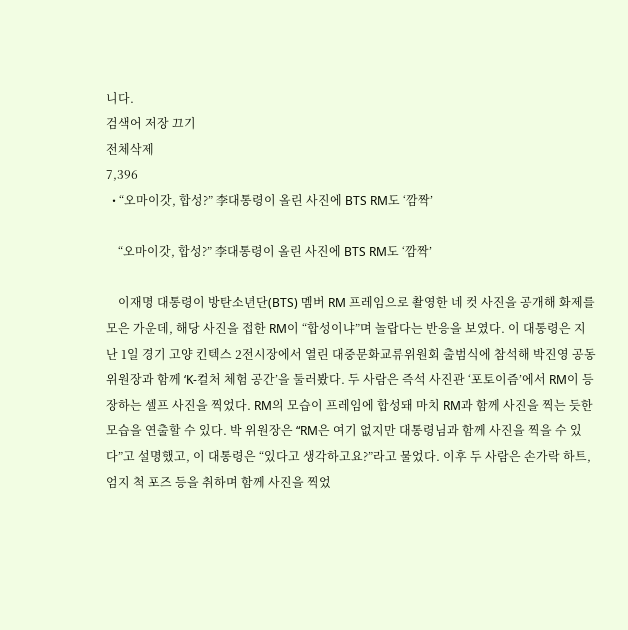니다.
검색어 저장 끄기
전체삭제
7,396
  • “오마이갓, 합성?” 李대통령이 올린 사진에 BTS RM도 ‘깜짝’

    “오마이갓, 합성?” 李대통령이 올린 사진에 BTS RM도 ‘깜짝’

    이재명 대통령이 방탄소년단(BTS) 멤버 RM 프레임으로 촬영한 네 컷 사진을 공개해 화제를 모은 가운데, 해당 사진을 접한 RM이 “합성이냐”며 놀랍다는 반응을 보였다. 이 대통령은 지난 1일 경기 고양 킨텍스 2전시장에서 열린 대중문화교류위원회 출범식에 참석해 박진영 공동위원장과 함께 ‘K-컬처 체험 공간’을 둘러봤다. 두 사람은 즉석 사진관 ‘포토이즘’에서 RM이 등장하는 셀프 사진을 찍었다. RM의 모습이 프레임에 합성돼 마치 RM과 함께 사진을 찍는 듯한 모습을 연출할 수 있다. 박 위원장은 “RM은 여기 없지만 대통령님과 함께 사진을 찍을 수 있다”고 설명했고, 이 대통령은 “있다고 생각하고요?”라고 물었다. 이후 두 사람은 손가락 하트, 엄지 척 포즈 등을 취하며 함께 사진을 찍었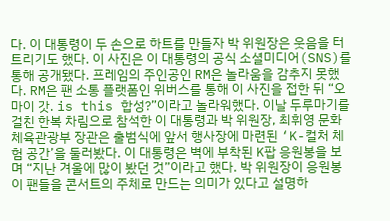다. 이 대통령이 두 손으로 하트를 만들자 박 위원장은 웃음을 터트리기도 했다. 이 사진은 이 대통령의 공식 소셜미디어(SNS)를 통해 공개됐다. 프레임의 주인공인 RM은 놀라움을 감추지 못했다. RM은 팬 소통 플랫폼인 위버스를 통해 이 사진을 접한 뒤 “오 마이 갓. is this 합성?”이라고 놀라워했다. 이날 두루마기를 걸친 한복 차림으로 참석한 이 대통령과 박 위원장, 최휘영 문화체육관광부 장관은 출범식에 앞서 행사장에 마련된 ‘K-컬처 체험 공간’을 둘러봤다. 이 대통령은 벽에 부착된 K팝 응원봉을 보며 “지난 겨울에 많이 봤던 것”이라고 했다. 박 위원장이 응원봉이 팬들을 콘서트의 주체로 만드는 의미가 있다고 설명하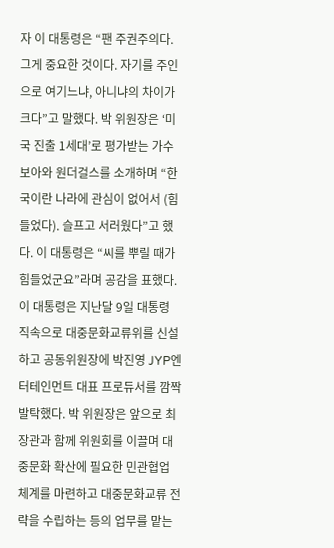자 이 대통령은 “팬 주권주의다. 그게 중요한 것이다. 자기를 주인으로 여기느냐, 아니냐의 차이가 크다”고 말했다. 박 위원장은 ‘미국 진출 1세대’로 평가받는 가수 보아와 원더걸스를 소개하며 “한국이란 나라에 관심이 없어서 (힘들었다). 슬프고 서러웠다”고 했다. 이 대통령은 “씨를 뿌릴 때가 힘들었군요”라며 공감을 표했다. 이 대통령은 지난달 9일 대통령 직속으로 대중문화교류위를 신설하고 공동위원장에 박진영 JYP엔터테인먼트 대표 프로듀서를 깜짝 발탁했다. 박 위원장은 앞으로 최 장관과 함께 위원회를 이끌며 대중문화 확산에 필요한 민관협업 체계를 마련하고 대중문화교류 전략을 수립하는 등의 업무를 맡는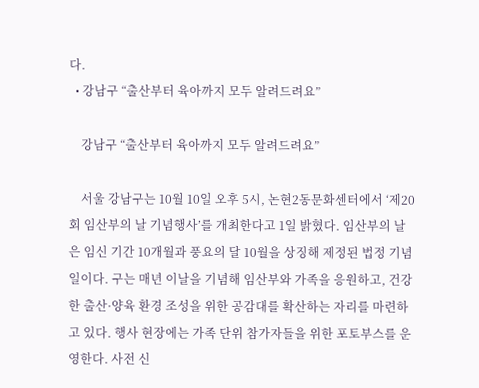다.
  • 강남구 “출산부터 육아까지 모두 알려드려요”

    강남구 “출산부터 육아까지 모두 알려드려요”

    서울 강남구는 10월 10일 오후 5시, 논현2동문화센터에서 ‘제20회 임산부의 날 기념행사’를 개최한다고 1일 밝혔다. 임산부의 날은 임신 기간 10개월과 풍요의 달 10월을 상징해 제정된 법정 기념일이다. 구는 매년 이날을 기념해 임산부와 가족을 응원하고, 건강한 출산·양육 환경 조성을 위한 공감대를 확산하는 자리를 마련하고 있다. 행사 현장에는 가족 단위 참가자들을 위한 포토부스를 운영한다. 사전 신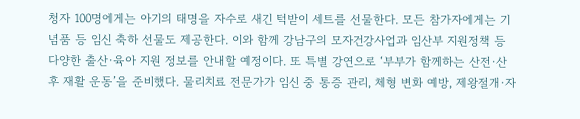청자 100명에게는 아기의 태명을 자수로 새긴 턱받이 세트를 선물한다. 모든 참가자에게는 기념품 등 임신 축하 선물도 제공한다. 이와 함께 강남구의 모자건강사업과 임산부 지원정책 등 다양한 출산·육아 지원 정보를 안내할 예정이다. 또 특별 강연으로 ‘부부가 함께하는 산전·산후 재활 운동’을 준비했다. 물리치료 전문가가 임신 중 통증 관리, 체형 변화 예방, 제왕절개·자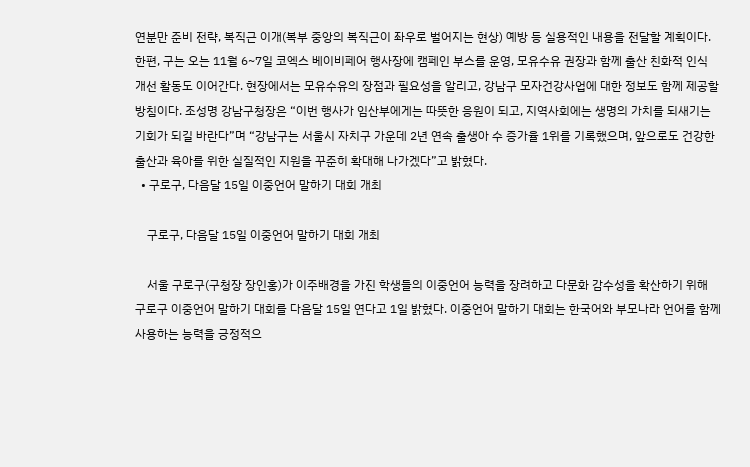연분만 준비 전략, 복직근 이개(복부 중앙의 복직근이 좌우로 벌어지는 현상) 예방 등 실용적인 내용을 전달할 계획이다. 한편, 구는 오는 11월 6~7일 코엑스 베이비페어 행사장에 캠페인 부스를 운영, 모유수유 권장과 함께 출산 친화적 인식 개선 활동도 이어간다. 현장에서는 모유수유의 장점과 필요성을 알리고, 강남구 모자건강사업에 대한 정보도 함께 제공할 방침이다. 조성명 강남구청장은 “이번 행사가 임산부에게는 따뜻한 응원이 되고, 지역사회에는 생명의 가치를 되새기는 기회가 되길 바란다”며 “강남구는 서울시 자치구 가운데 2년 연속 출생아 수 증가율 1위를 기록했으며, 앞으로도 건강한 출산과 육아를 위한 실질적인 지원을 꾸준히 확대해 나가겠다”고 밝혔다.
  • 구로구, 다음달 15일 이중언어 말하기 대회 개최

    구로구, 다음달 15일 이중언어 말하기 대회 개최

    서울 구로구(구청장 장인홍)가 이주배경을 가진 학생들의 이중언어 능력을 장려하고 다문화 감수성을 확산하기 위해 구로구 이중언어 말하기 대회를 다음달 15일 연다고 1일 밝혔다. 이중언어 말하기 대회는 한국어와 부모나라 언어를 함께 사용하는 능력을 긍정적으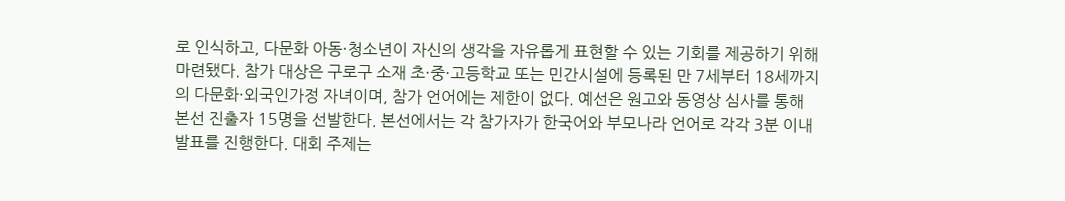로 인식하고, 다문화 아동·청소년이 자신의 생각을 자유롭게 표현할 수 있는 기회를 제공하기 위해 마련됐다. 참가 대상은 구로구 소재 초·중·고등학교 또는 민간시설에 등록된 만 7세부터 18세까지의 다문화·외국인가정 자녀이며, 참가 언어에는 제한이 없다. 예선은 원고와 동영상 심사를 통해 본선 진출자 15명을 선발한다. 본선에서는 각 참가자가 한국어와 부모나라 언어로 각각 3분 이내 발표를 진행한다. 대회 주제는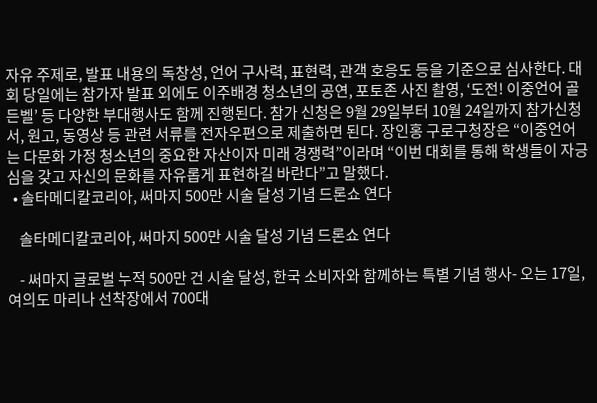자유 주제로, 발표 내용의 독창성, 언어 구사력, 표현력, 관객 호응도 등을 기준으로 심사한다. 대회 당일에는 참가자 발표 외에도 이주배경 청소년의 공연, 포토존 사진 촬영, ‘도전! 이중언어 골든벨’ 등 다양한 부대행사도 함께 진행된다. 참가 신청은 9월 29일부터 10월 24일까지 참가신청서, 원고, 동영상 등 관련 서류를 전자우편으로 제출하면 된다. 장인홍 구로구청장은 “이중언어는 다문화 가정 청소년의 중요한 자산이자 미래 경쟁력”이라며 “이번 대회를 통해 학생들이 자긍심을 갖고 자신의 문화를 자유롭게 표현하길 바란다”고 말했다.
  • 솔타메디칼코리아, 써마지 500만 시술 달성 기념 드론쇼 연다

    솔타메디칼코리아, 써마지 500만 시술 달성 기념 드론쇼 연다

    - 써마지 글로벌 누적 500만 건 시술 달성, 한국 소비자와 함께하는 특별 기념 행사- 오는 17일, 여의도 마리나 선착장에서 700대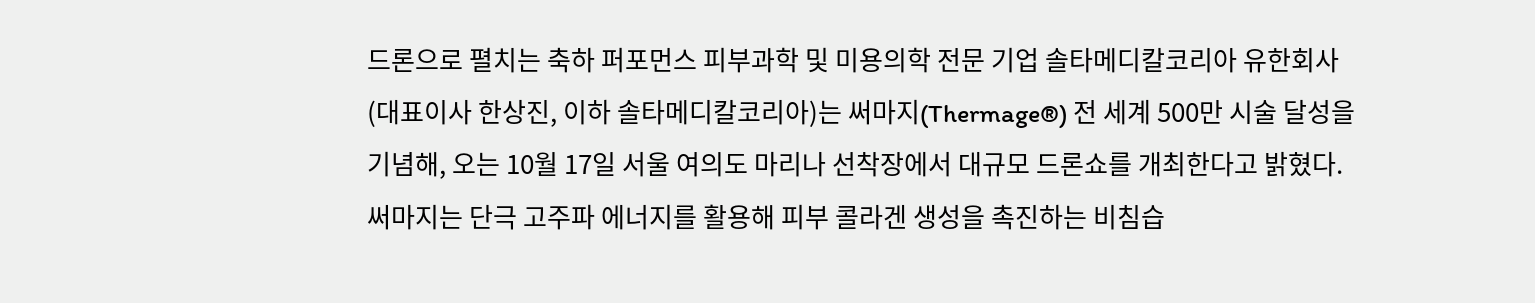드론으로 펼치는 축하 퍼포먼스 피부과학 및 미용의학 전문 기업 솔타메디칼코리아 유한회사(대표이사 한상진, 이하 솔타메디칼코리아)는 써마지(Thermage®) 전 세계 500만 시술 달성을 기념해, 오는 10월 17일 서울 여의도 마리나 선착장에서 대규모 드론쇼를 개최한다고 밝혔다. 써마지는 단극 고주파 에너지를 활용해 피부 콜라겐 생성을 촉진하는 비침습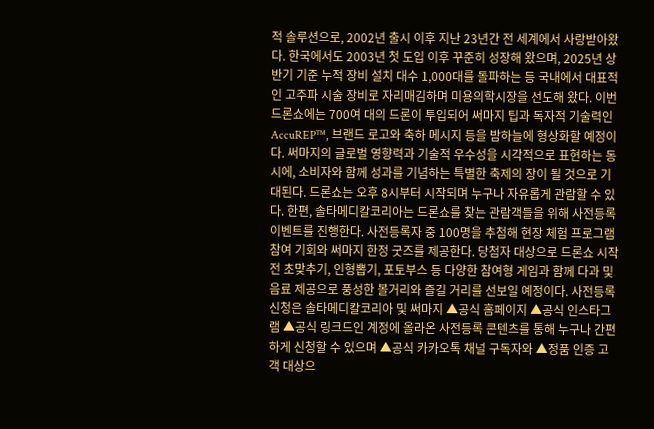적 솔루션으로, 2002년 출시 이후 지난 23년간 전 세계에서 사랑받아왔다. 한국에서도 2003년 첫 도입 이후 꾸준히 성장해 왔으며, 2025년 상반기 기준 누적 장비 설치 대수 1,000대를 돌파하는 등 국내에서 대표적인 고주파 시술 장비로 자리매김하며 미용의학시장을 선도해 왔다. 이번 드론쇼에는 700여 대의 드론이 투입되어 써마지 팁과 독자적 기술력인 AccuREP™, 브랜드 로고와 축하 메시지 등을 밤하늘에 형상화할 예정이다. 써마지의 글로벌 영향력과 기술적 우수성을 시각적으로 표현하는 동시에, 소비자와 함께 성과를 기념하는 특별한 축제의 장이 될 것으로 기대된다. 드론쇼는 오후 8시부터 시작되며 누구나 자유롭게 관람할 수 있다. 한편, 솔타메디칼코리아는 드론쇼를 찾는 관람객들을 위해 사전등록 이벤트를 진행한다. 사전등록자 중 100명을 추첨해 현장 체험 프로그램 참여 기회와 써마지 한정 굿즈를 제공한다. 당첨자 대상으로 드론쇼 시작 전 초맞추기, 인형뽑기, 포토부스 등 다양한 참여형 게임과 함께 다과 및 음료 제공으로 풍성한 볼거리와 즐길 거리를 선보일 예정이다. 사전등록 신청은 솔타메디칼코리아 및 써마지 ▲공식 홈페이지 ▲공식 인스타그램 ▲공식 링크드인 계정에 올라온 사전등록 콘텐츠를 통해 누구나 간편하게 신청할 수 있으며 ▲공식 카카오톡 채널 구독자와 ▲정품 인증 고객 대상으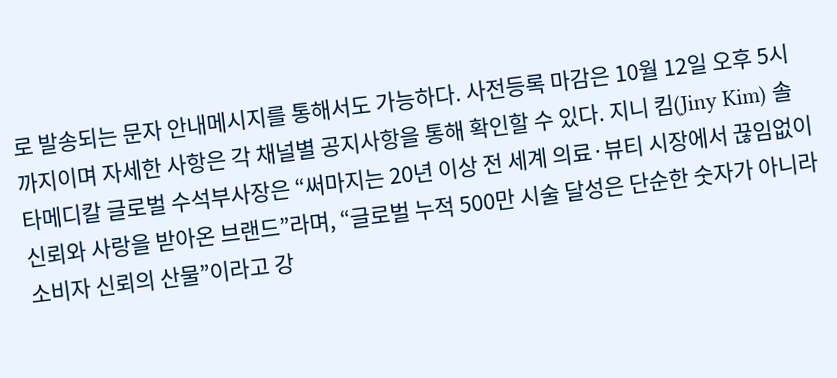로 발송되는 문자 안내메시지를 통해서도 가능하다. 사전등록 마감은 10월 12일 오후 5시까지이며 자세한 사항은 각 채널별 공지사항을 통해 확인할 수 있다. 지니 킴(Jiny Kim) 솔타메디칼 글로벌 수석부사장은 “써마지는 20년 이상 전 세계 의료·뷰티 시장에서 끊임없이 신뢰와 사랑을 받아온 브랜드”라며, “글로벌 누적 500만 시술 달성은 단순한 숫자가 아니라 소비자 신뢰의 산물”이라고 강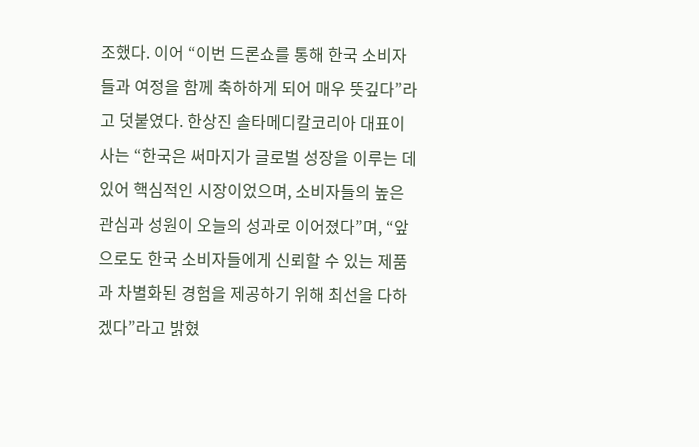조했다. 이어 “이번 드론쇼를 통해 한국 소비자들과 여정을 함께 축하하게 되어 매우 뜻깊다”라고 덧붙였다. 한상진 솔타메디칼코리아 대표이사는 “한국은 써마지가 글로벌 성장을 이루는 데 있어 핵심적인 시장이었으며, 소비자들의 높은 관심과 성원이 오늘의 성과로 이어졌다”며, “앞으로도 한국 소비자들에게 신뢰할 수 있는 제품과 차별화된 경험을 제공하기 위해 최선을 다하겠다”라고 밝혔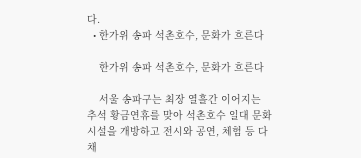다.
  • 한가위 송파 석촌호수, 문화가 흐른다

    한가위 송파 석촌호수, 문화가 흐른다

    서울 송파구는 최장 열흘간 이어지는 추석 황금연휴를 맞아 석촌호수 일대 문화시설을 개방하고 전시와 공연, 체험 등 다채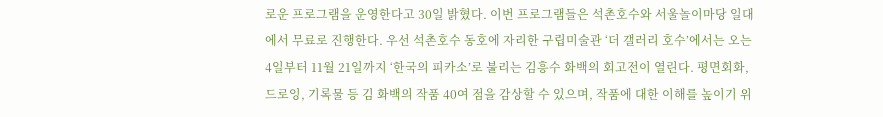로운 프로그램을 운영한다고 30일 밝혔다. 이번 프로그램들은 석촌호수와 서울놀이마당 일대에서 무료로 진행한다. 우선 석촌호수 동호에 자리한 구립미술관 ‘더 갤러리 호수’에서는 오는 4일부터 11월 21일까지 ‘한국의 피카소’로 불리는 김흥수 화백의 회고전이 열린다. 평면회화, 드로잉, 기록물 등 김 화백의 작품 40여 점을 감상할 수 있으며, 작품에 대한 이해를 높이기 위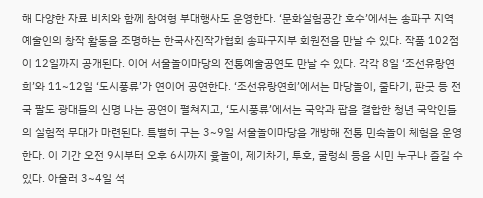해 다양한 자료 비치와 함께 참여형 부대행사도 운영한다. ‘문화실험공간 호수’에서는 송파구 지역 예술인의 창작 활동을 조명하는 한국사진작가협회 송파구지부 회원전을 만날 수 있다. 작품 102점이 12일까지 공개된다. 이어 서울놀이마당의 전통예술공연도 만날 수 있다. 각각 8일 ‘조선유랑연희’와 11~12일 ‘도시풍류’가 연이어 공연한다. ‘조선유랑연희’에서는 마당놀이, 줄타기, 판굿 등 전국 팔도 광대들의 신명 나는 공연이 펼쳐지고, ‘도시풍류’에서는 국악과 팝을 결합한 청년 국악인들의 실험적 무대가 마련된다. 특별히 구는 3~9일 서울놀이마당을 개방해 전통 민속놀이 체험을 운영한다. 이 기간 오전 9시부터 오후 6시까지 윷놀이, 제기차기, 투호, 굴렁쇠 등을 시민 누구나 즐길 수 있다. 아울러 3~4일 석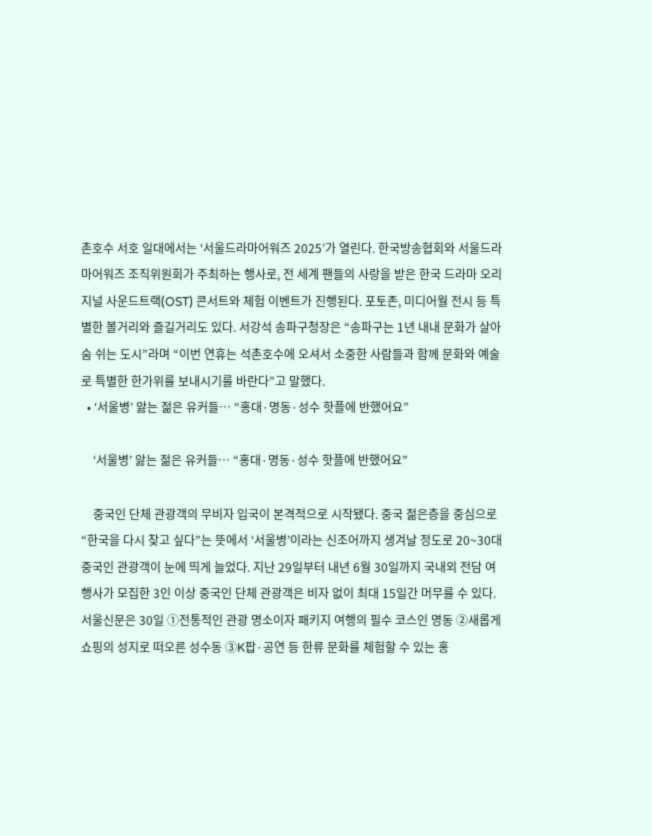촌호수 서호 일대에서는 ‘서울드라마어워즈 2025’가 열린다. 한국방송협회와 서울드라마어워즈 조직위원회가 주최하는 행사로, 전 세계 팬들의 사랑을 받은 한국 드라마 오리지널 사운드트랙(OST) 콘서트와 체험 이벤트가 진행된다. 포토존, 미디어월 전시 등 특별한 볼거리와 즐길거리도 있다. 서강석 송파구청장은 “송파구는 1년 내내 문화가 살아 숨 쉬는 도시”라며 “이번 연휴는 석촌호수에 오셔서 소중한 사람들과 함께 문화와 예술로 특별한 한가위를 보내시기를 바란다”고 말했다.
  • ‘서울병’ 앓는 젊은 유커들… “홍대·명동·성수 핫플에 반했어요”

    ‘서울병’ 앓는 젊은 유커들… “홍대·명동·성수 핫플에 반했어요”

    중국인 단체 관광객의 무비자 입국이 본격적으로 시작됐다. 중국 젊은층을 중심으로 “한국을 다시 찾고 싶다”는 뜻에서 ‘서울병’이라는 신조어까지 생겨날 정도로 20~30대 중국인 관광객이 눈에 띄게 늘었다. 지난 29일부터 내년 6월 30일까지 국내외 전담 여행사가 모집한 3인 이상 중국인 단체 관광객은 비자 없이 최대 15일간 머무를 수 있다. 서울신문은 30일 ①전통적인 관광 명소이자 패키지 여행의 필수 코스인 명동 ②새롭게 쇼핑의 성지로 떠오른 성수동 ③K팝·공연 등 한류 문화를 체험할 수 있는 홍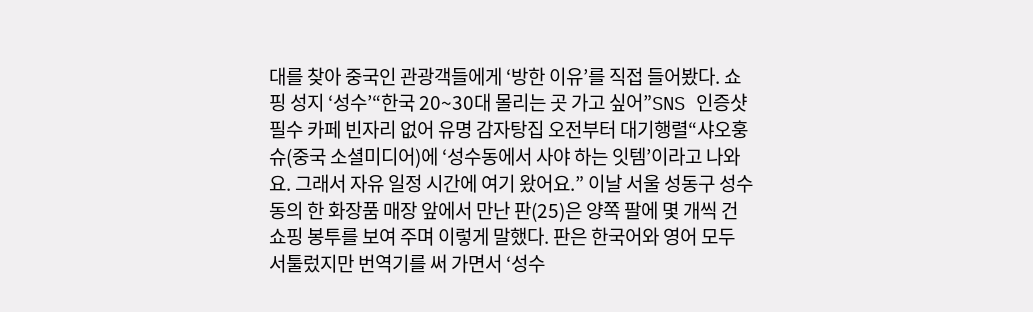대를 찾아 중국인 관광객들에게 ‘방한 이유’를 직접 들어봤다. 쇼핑 성지 ‘성수’“한국 20~30대 몰리는 곳 가고 싶어”SNS 인증샷 필수 카페 빈자리 없어 유명 감자탕집 오전부터 대기행렬“샤오훙슈(중국 소셜미디어)에 ‘성수동에서 사야 하는 잇템’이라고 나와요. 그래서 자유 일정 시간에 여기 왔어요.” 이날 서울 성동구 성수동의 한 화장품 매장 앞에서 만난 판(25)은 양쪽 팔에 몇 개씩 건 쇼핑 봉투를 보여 주며 이렇게 말했다. 판은 한국어와 영어 모두 서툴렀지만 번역기를 써 가면서 ‘성수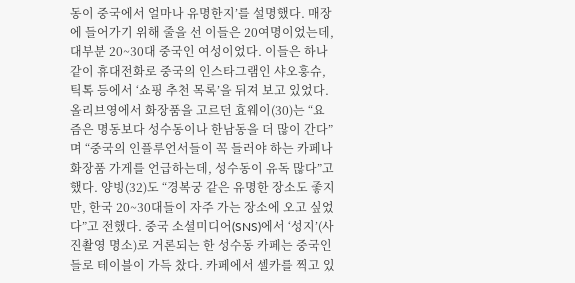동이 중국에서 얼마나 유명한지’를 설명했다. 매장에 들어가기 위해 줄을 선 이들은 20여명이었는데, 대부분 20~30대 중국인 여성이었다. 이들은 하나같이 휴대전화로 중국의 인스타그램인 샤오훙슈, 틱톡 등에서 ‘쇼핑 추천 목록’을 뒤져 보고 있었다. 올리브영에서 화장품을 고르던 효웨이(30)는 “요즘은 명동보다 성수동이나 한남동을 더 많이 간다”며 “중국의 인플루언서들이 꼭 들러야 하는 카페나 화장품 가게를 언급하는데, 성수동이 유독 많다”고 했다. 양빙(32)도 “경복궁 같은 유명한 장소도 좋지만, 한국 20~30대들이 자주 가는 장소에 오고 싶었다”고 전했다. 중국 소셜미디어(SNS)에서 ‘성지’(사진촬영 명소)로 거론되는 한 성수동 카페는 중국인들로 테이블이 가득 찼다. 카페에서 셀카를 찍고 있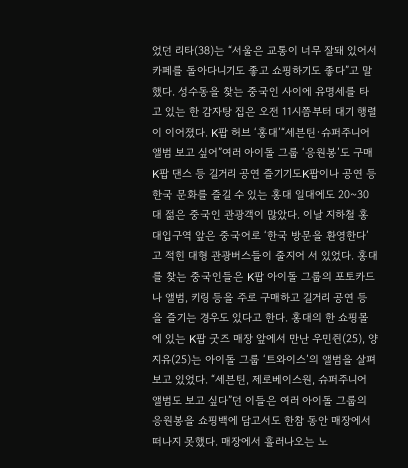었던 리타(38)는 “서울은 교통이 너무 잘돼 있어서 카페를 돌아다니기도 좋고 쇼핑하기도 좋다”고 말했다. 성수동을 찾는 중국인 사이에 유명세를 타고 있는 한 감자탕 집은 오전 11시쯤부터 대기 행렬이 이어졌다. K팝 허브 ‘홍대’“세븐틴·슈퍼주니어 앨범 보고 싶어”여러 아이돌 그룹 ‘응원봉’도 구매K팝 댄스 등 길거리 공연 즐기기도K팝이나 공연 등 한국 문화를 즐길 수 있는 홍대 일대에도 20~30대 젊은 중국인 관광객이 많았다. 이날 지하철 홍대입구역 앞은 중국어로 ‘한국 방문을 환영한다’고 적힌 대형 관광버스들이 줄지어 서 있었다. 홍대를 찾는 중국인들은 K팝 아이돌 그룹의 포토카드나 앨범, 키링 등을 주로 구매하고 길거리 공연 등을 즐기는 경우도 있다고 한다. 홍대의 한 쇼핑몰에 있는 K팝 굿즈 매장 앞에서 만난 우민쥔(25), 양지유(25)는 아이돌 그룹 ‘트와이스’의 앨범을 살펴보고 있었다. “세븐틴, 제로베이스원, 슈퍼주니어 앨범도 보고 싶다”던 이들은 여러 아이돌 그룹의 응원봉을 쇼핑백에 담고서도 한참 동안 매장에서 떠나지 못했다. 매장에서 흘러나오는 노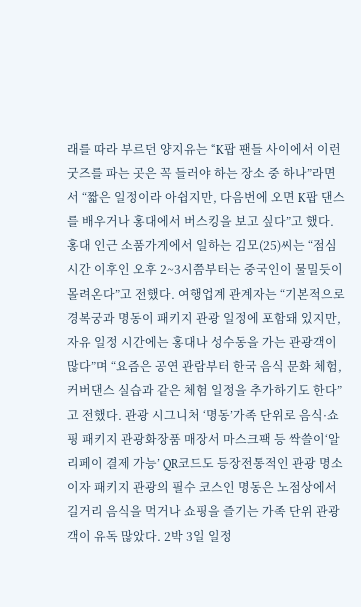래를 따라 부르던 양지유는 “K팝 팬들 사이에서 이런 굿즈를 파는 곳은 꼭 들러야 하는 장소 중 하나”라면서 “짧은 일정이라 아쉽지만, 다음번에 오면 K팝 댄스를 배우거나 홍대에서 버스킹을 보고 싶다”고 했다. 홍대 인근 소품가게에서 일하는 김모(25)씨는 “점심시간 이후인 오후 2~3시쯤부터는 중국인이 물밀듯이 몰려온다”고 전했다. 여행업계 관계자는 “기본적으로 경복궁과 명동이 패키지 관광 일정에 포함돼 있지만, 자유 일정 시간에는 홍대나 성수동을 가는 관광객이 많다”며 “요즘은 공연 관람부터 한국 음식 문화 체험, 커버댄스 실습과 같은 체험 일정을 추가하기도 한다”고 전했다. 관광 시그니처 ‘명동’가족 단위로 음식·쇼핑 패키지 관광화장품 매장서 마스크팩 등 싹쓸이‘알리페이 결제 가능’ QR코드도 등장전통적인 관광 명소이자 패키지 관광의 필수 코스인 명동은 노점상에서 길거리 음식을 먹거나 쇼핑을 즐기는 가족 단위 관광객이 유독 많았다. 2박 3일 일정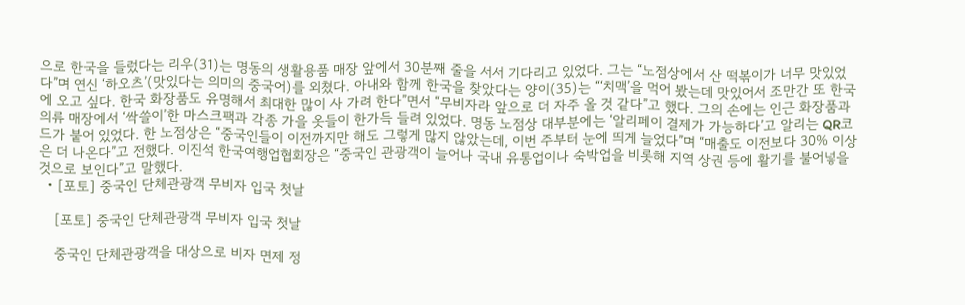으로 한국을 들렀다는 리우(31)는 명동의 생활용품 매장 앞에서 30분째 줄을 서서 기다리고 있었다. 그는 “노점상에서 산 떡볶이가 너무 맛있었다”며 연신 ‘하오츠’(맛있다는 의미의 중국어)를 외쳤다. 아내와 함께 한국을 찾았다는 양이(35)는 “‘치맥’을 먹어 봤는데 맛있어서 조만간 또 한국에 오고 싶다. 한국 화장품도 유명해서 최대한 많이 사 가려 한다”면서 “무비자라 앞으로 더 자주 올 것 같다”고 했다. 그의 손에는 인근 화장품과 의류 매장에서 ‘싹쓸이’한 마스크팩과 각종 가을 옷들이 한가득 들려 있었다. 명동 노점상 대부분에는 ‘알리페이 결제가 가능하다’고 알리는 QR코드가 붙어 있었다. 한 노점상은 “중국인들이 이전까지만 해도 그렇게 많지 않았는데, 이번 주부터 눈에 띄게 늘었다”며 “매출도 이전보다 30% 이상은 더 나온다”고 전했다. 이진석 한국여행업협회장은 “중국인 관광객이 늘어나 국내 유통업이나 숙박업을 비롯해 지역 상권 등에 활기를 불어넣을 것으로 보인다”고 말했다.
  • [포토] 중국인 단체관광객 무비자 입국 첫날

    [포토] 중국인 단체관광객 무비자 입국 첫날

    중국인 단체관광객을 대상으로 비자 면제 정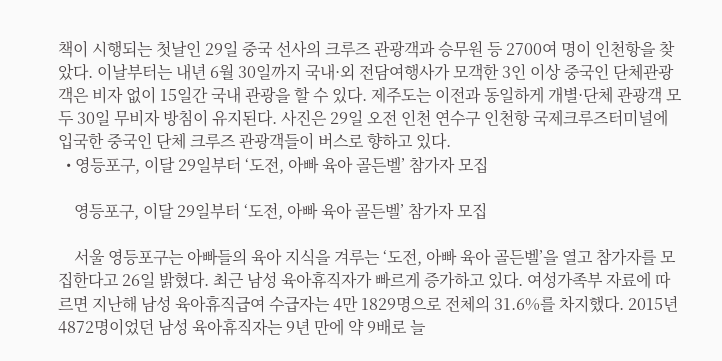책이 시행되는 첫날인 29일 중국 선사의 크루즈 관광객과 승무원 등 2700여 명이 인천항을 찾았다. 이날부터는 내년 6월 30일까지 국내·외 전담여행사가 모객한 3인 이상 중국인 단체관광객은 비자 없이 15일간 국내 관광을 할 수 있다. 제주도는 이전과 동일하게 개별·단체 관광객 모두 30일 무비자 방침이 유지된다. 사진은 29일 오전 인천 연수구 인천항 국제크루즈터미널에 입국한 중국인 단체 크루즈 관광객들이 버스로 향하고 있다.
  • 영등포구, 이달 29일부터 ‘도전, 아빠 육아 골든벨’ 참가자 모집

    영등포구, 이달 29일부터 ‘도전, 아빠 육아 골든벨’ 참가자 모집

    서울 영등포구는 아빠들의 육아 지식을 겨루는 ‘도전, 아빠 육아 골든벨’을 열고 참가자를 모집한다고 26일 밝혔다. 최근 남성 육아휴직자가 빠르게 증가하고 있다. 여성가족부 자료에 따르면 지난해 남성 육아휴직급여 수급자는 4만 1829명으로 전체의 31.6%를 차지했다. 2015년 4872명이었던 남성 육아휴직자는 9년 만에 약 9배로 늘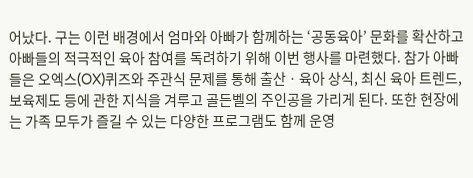어났다. 구는 이런 배경에서 엄마와 아빠가 함께하는 ‘공동육아’ 문화를 확산하고 아빠들의 적극적인 육아 참여를 독려하기 위해 이번 행사를 마련했다. 참가 아빠들은 오엑스(OX)퀴즈와 주관식 문제를 통해 출산ㆍ육아 상식, 최신 육아 트렌드, 보육제도 등에 관한 지식을 겨루고 골든벨의 주인공을 가리게 된다. 또한 현장에는 가족 모두가 즐길 수 있는 다양한 프로그램도 함께 운영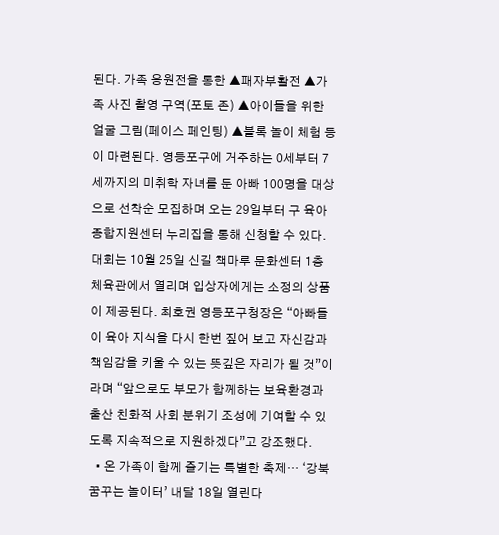된다. 가족 응원전을 통한 ▲패자부활전 ▲가족 사진 촬영 구역(포토 존) ▲아이들을 위한 얼굴 그림(페이스 페인팅) ▲블록 놀이 체험 등이 마련된다. 영등포구에 거주하는 0세부터 7세까지의 미취학 자녀를 둔 아빠 100명을 대상으로 선착순 모집하며 오는 29일부터 구 육아종합지원센터 누리집을 통해 신청할 수 있다. 대회는 10월 25일 신길 책마루 문화센터 1층 체육관에서 열리며 입상자에게는 소정의 상품이 제공된다. 최호권 영등포구청장은 “아빠들이 육아 지식을 다시 한번 짚어 보고 자신감과 책임감을 키울 수 있는 뜻깊은 자리가 될 것”이라며 “앞으로도 부모가 함께하는 보육환경과 출산 친화적 사회 분위기 조성에 기여할 수 있도록 지속적으로 지원하겠다”고 강조했다.
  • 온 가족이 함께 즐기는 특별한 축제… ‘강북 꿈꾸는 놀이터’ 내달 18일 열린다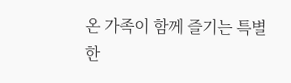온 가족이 함께 즐기는 특별한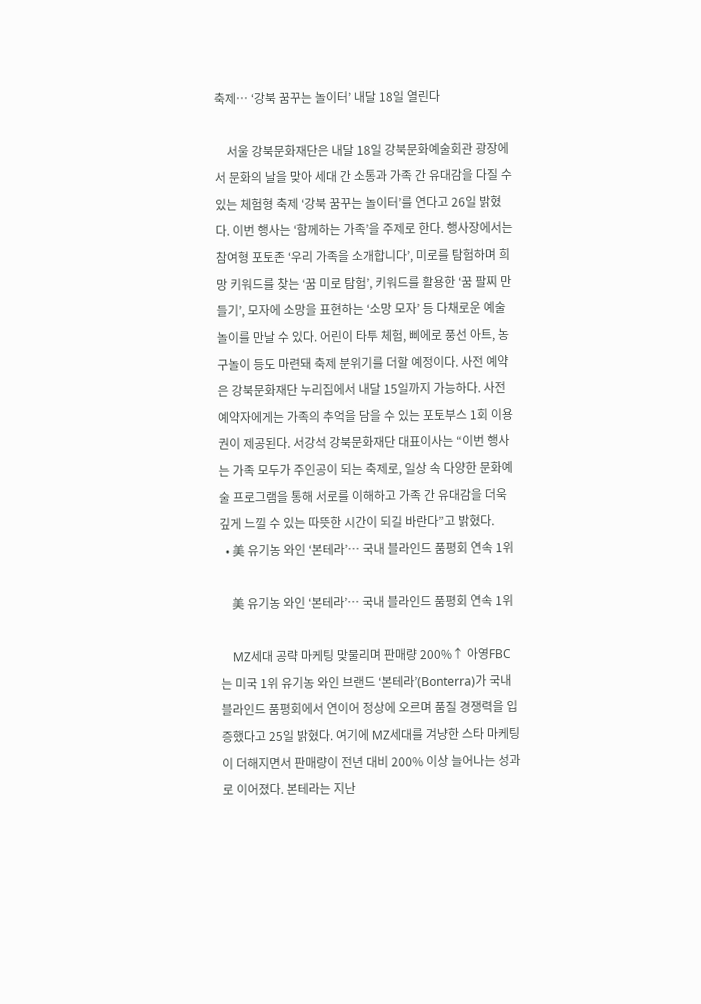축제… ‘강북 꿈꾸는 놀이터’ 내달 18일 열린다

    서울 강북문화재단은 내달 18일 강북문화예술회관 광장에서 문화의 날을 맞아 세대 간 소통과 가족 간 유대감을 다질 수 있는 체험형 축제 ‘강북 꿈꾸는 놀이터’를 연다고 26일 밝혔다. 이번 행사는 ‘함께하는 가족’을 주제로 한다. 행사장에서는 참여형 포토존 ‘우리 가족을 소개합니다’, 미로를 탐험하며 희망 키워드를 찾는 ‘꿈 미로 탐험’, 키워드를 활용한 ‘꿈 팔찌 만들기’, 모자에 소망을 표현하는 ‘소망 모자’ 등 다채로운 예술 놀이를 만날 수 있다. 어린이 타투 체험, 삐에로 풍선 아트, 농구놀이 등도 마련돼 축제 분위기를 더할 예정이다. 사전 예약은 강북문화재단 누리집에서 내달 15일까지 가능하다. 사전 예약자에게는 가족의 추억을 담을 수 있는 포토부스 1회 이용권이 제공된다. 서강석 강북문화재단 대표이사는 “이번 행사는 가족 모두가 주인공이 되는 축제로, 일상 속 다양한 문화예술 프로그램을 통해 서로를 이해하고 가족 간 유대감을 더욱 깊게 느낄 수 있는 따뜻한 시간이 되길 바란다”고 밝혔다.
  • 美 유기농 와인 ‘본테라’… 국내 블라인드 품평회 연속 1위

    美 유기농 와인 ‘본테라’… 국내 블라인드 품평회 연속 1위

    MZ세대 공략 마케팅 맞물리며 판매량 200%↑ 아영FBC는 미국 1위 유기농 와인 브랜드 ‘본테라’(Bonterra)가 국내 블라인드 품평회에서 연이어 정상에 오르며 품질 경쟁력을 입증했다고 25일 밝혔다. 여기에 MZ세대를 겨냥한 스타 마케팅이 더해지면서 판매량이 전년 대비 200% 이상 늘어나는 성과로 이어졌다. 본테라는 지난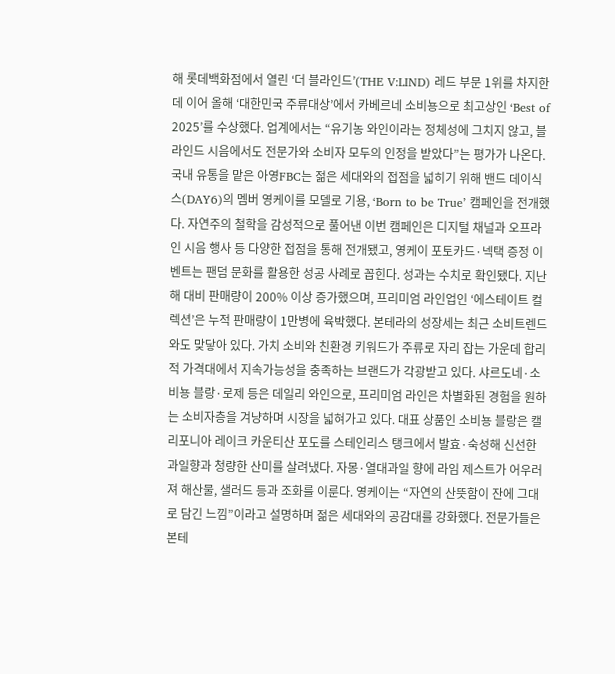해 롯데백화점에서 열린 ‘더 블라인드’(THE V:LIND) 레드 부문 1위를 차지한 데 이어 올해 ‘대한민국 주류대상’에서 카베르네 소비뇽으로 최고상인 ‘Best of 2025’를 수상했다. 업계에서는 “유기농 와인이라는 정체성에 그치지 않고, 블라인드 시음에서도 전문가와 소비자 모두의 인정을 받았다”는 평가가 나온다. 국내 유통을 맡은 아영FBC는 젊은 세대와의 접점을 넓히기 위해 밴드 데이식스(DAY6)의 멤버 영케이를 모델로 기용, ‘Born to be True’ 캠페인을 전개했다. 자연주의 철학을 감성적으로 풀어낸 이번 캠페인은 디지털 채널과 오프라인 시음 행사 등 다양한 접점을 통해 전개됐고, 영케이 포토카드·넥택 증정 이벤트는 팬덤 문화를 활용한 성공 사례로 꼽힌다. 성과는 수치로 확인됐다. 지난해 대비 판매량이 200% 이상 증가했으며, 프리미엄 라인업인 ‘에스테이트 컬렉션’은 누적 판매량이 1만병에 육박했다. 본테라의 성장세는 최근 소비트렌드와도 맞닿아 있다. 가치 소비와 친환경 키워드가 주류로 자리 잡는 가운데 합리적 가격대에서 지속가능성을 충족하는 브랜드가 각광받고 있다. 샤르도네·소비뇽 블랑·로제 등은 데일리 와인으로, 프리미엄 라인은 차별화된 경험을 원하는 소비자층을 겨냥하며 시장을 넓혀가고 있다. 대표 상품인 소비뇽 블랑은 캘리포니아 레이크 카운티산 포도를 스테인리스 탱크에서 발효·숙성해 신선한 과일향과 청량한 산미를 살려냈다. 자몽·열대과일 향에 라임 제스트가 어우러져 해산물, 샐러드 등과 조화를 이룬다. 영케이는 “자연의 산뜻함이 잔에 그대로 담긴 느낌”이라고 설명하며 젊은 세대와의 공감대를 강화했다. 전문가들은 본테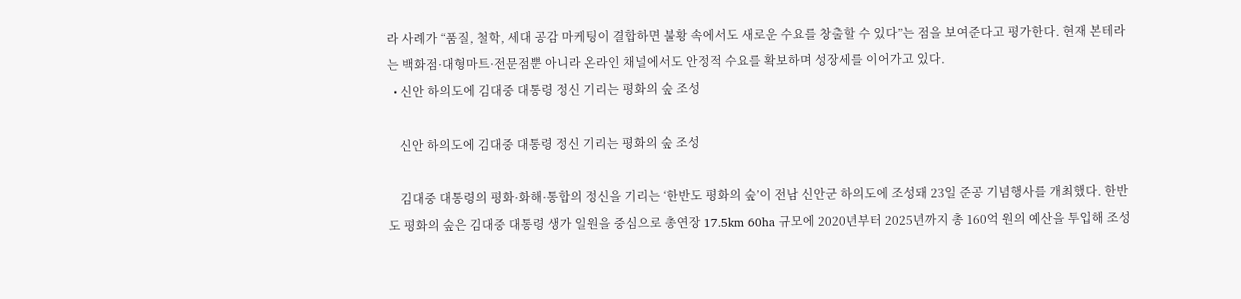라 사례가 “품질, 철학, 세대 공감 마케팅이 결합하면 불황 속에서도 새로운 수요를 창출할 수 있다”는 점을 보여준다고 평가한다. 현재 본테라는 백화점·대형마트·전문점뿐 아니라 온라인 채널에서도 안정적 수요를 확보하며 성장세를 이어가고 있다.
  • 신안 하의도에 김대중 대통령 정신 기리는 평화의 숲 조성

    신안 하의도에 김대중 대통령 정신 기리는 평화의 숲 조성

    김대중 대통령의 평화·화해·통합의 정신을 기리는 ‘한반도 평화의 숲’이 전남 신안군 하의도에 조성돼 23일 준공 기념행사를 개최했다. 한반도 평화의 숲은 김대중 대통령 생가 일원을 중심으로 총연장 17.5km 60ha 규모에 2020년부터 2025년까지 총 160억 원의 예산을 투입해 조성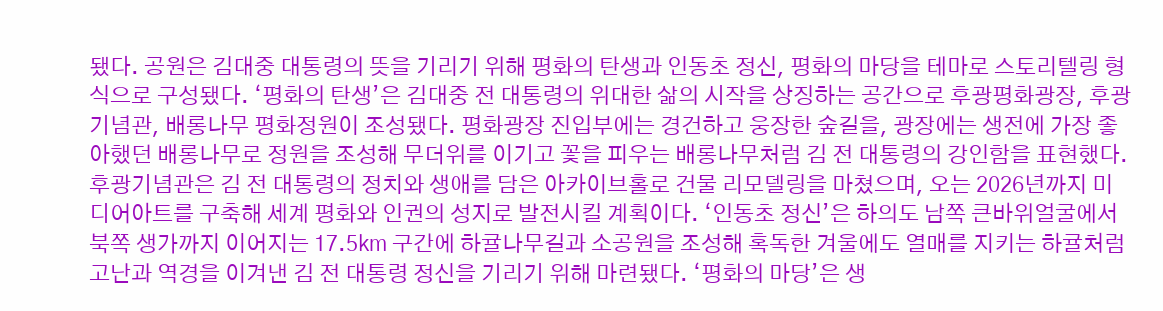됐다. 공원은 김대중 대통령의 뜻을 기리기 위해 평화의 탄생과 인동초 정신, 평화의 마당을 테마로 스토리텔링 형식으로 구성됐다. ‘평화의 탄생’은 김대중 전 대통령의 위대한 삶의 시작을 상징하는 공간으로 후광평화광장, 후광기념관, 배롱나무 평화정원이 조성됐다. 평화광장 진입부에는 경건하고 웅장한 숲길을, 광장에는 생전에 가장 좋아했던 배롱나무로 정원을 조성해 무더위를 이기고 꽃을 피우는 배롱나무처럼 김 전 대통령의 강인함을 표현했다. 후광기념관은 김 전 대통령의 정치와 생애를 담은 아카이브홀로 건물 리모델링을 마쳤으며, 오는 2026년까지 미디어아트를 구축해 세계 평화와 인권의 성지로 발전시킬 계획이다. ‘인동초 정신’은 하의도 남쪽 큰바위얼굴에서 북쪽 생가까지 이어지는 17.5㎞ 구간에 하귤나무길과 소공원을 조성해 혹독한 겨울에도 열매를 지키는 하귤처럼 고난과 역경을 이겨낸 김 전 대통령 정신을 기리기 위해 마련됐다. ‘평화의 마당’은 생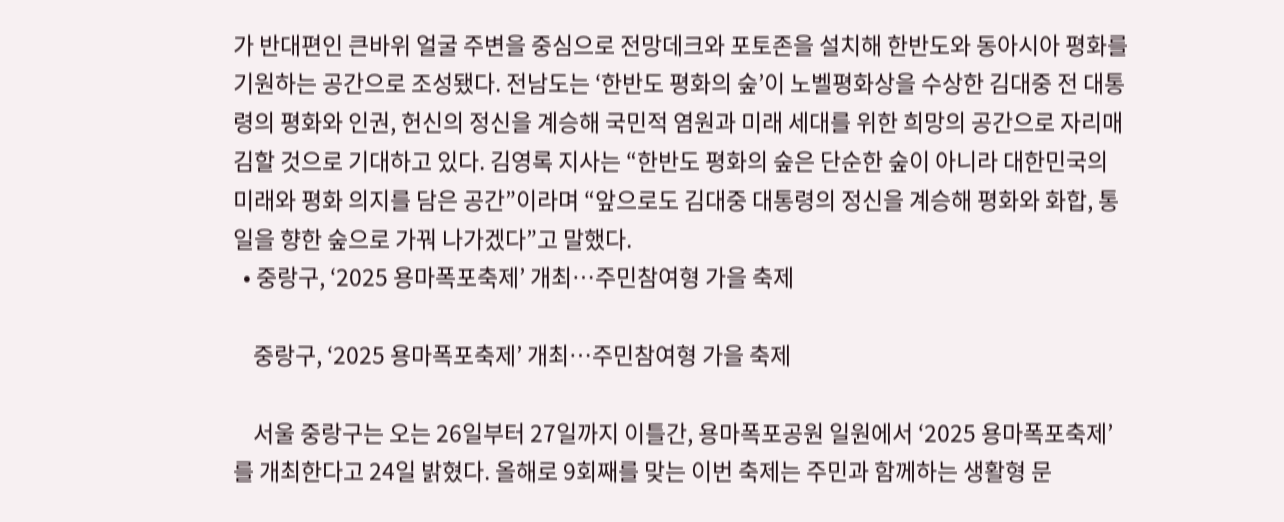가 반대편인 큰바위 얼굴 주변을 중심으로 전망데크와 포토존을 설치해 한반도와 동아시아 평화를 기원하는 공간으로 조성됐다. 전남도는 ‘한반도 평화의 숲’이 노벨평화상을 수상한 김대중 전 대통령의 평화와 인권, 헌신의 정신을 계승해 국민적 염원과 미래 세대를 위한 희망의 공간으로 자리매김할 것으로 기대하고 있다. 김영록 지사는 “한반도 평화의 숲은 단순한 숲이 아니라 대한민국의 미래와 평화 의지를 담은 공간”이라며 “앞으로도 김대중 대통령의 정신을 계승해 평화와 화합, 통일을 향한 숲으로 가꿔 나가겠다”고 말했다.
  • 중랑구, ‘2025 용마폭포축제’ 개최…주민참여형 가을 축제

    중랑구, ‘2025 용마폭포축제’ 개최…주민참여형 가을 축제

    서울 중랑구는 오는 26일부터 27일까지 이틀간, 용마폭포공원 일원에서 ‘2025 용마폭포축제’를 개최한다고 24일 밝혔다. 올해로 9회째를 맞는 이번 축제는 주민과 함께하는 생활형 문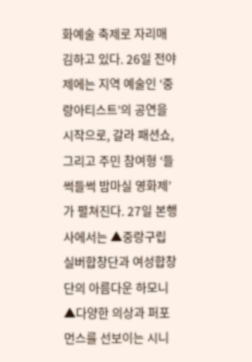화예술 축제로 자리매김하고 있다. 26일 전야제에는 지역 예술인 ‘중랑아티스트’의 공연을 시작으로, 갈라 패션쇼, 그리고 주민 참여형 ‘들썩들썩 밤마실 영화제’가 펼쳐진다. 27일 본행사에서는 ▲중랑구립 실버합창단과 여성합창단의 아름다운 하모니 ▲다양한 의상과 퍼포먼스를 선보이는 시니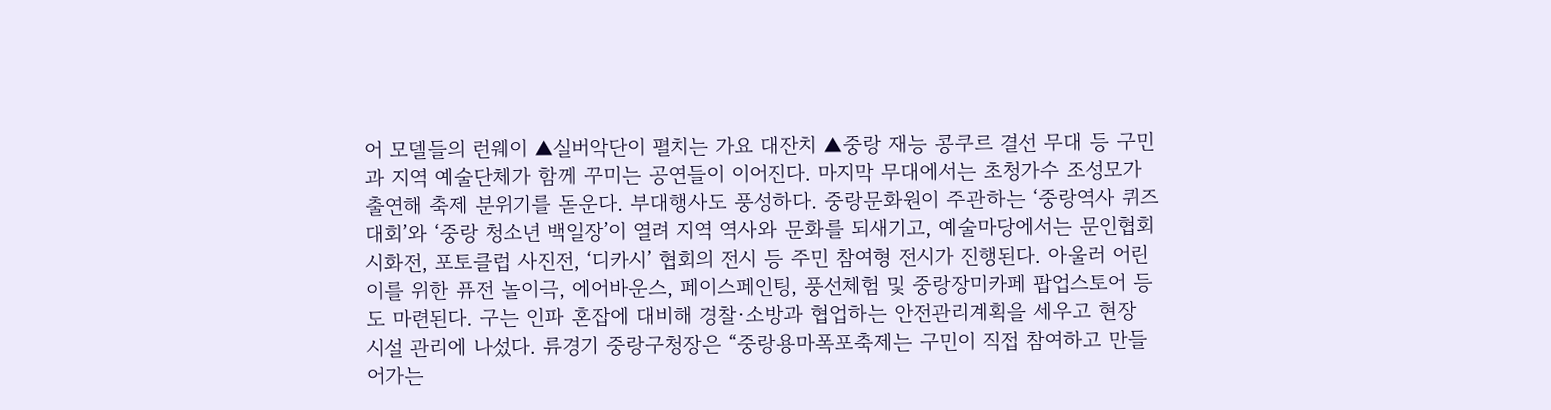어 모델들의 런웨이 ▲실버악단이 펼치는 가요 대잔치 ▲중랑 재능 콩쿠르 결선 무대 등 구민과 지역 예술단체가 함께 꾸미는 공연들이 이어진다. 마지막 무대에서는 초청가수 조성모가 출연해 축제 분위기를 돋운다. 부대행사도 풍성하다. 중랑문화원이 주관하는 ‘중랑역사 퀴즈대회’와 ‘중랑 청소년 백일장’이 열려 지역 역사와 문화를 되새기고, 예술마당에서는 문인협회 시화전, 포토클럽 사진전, ‘디카시’ 협회의 전시 등 주민 참여형 전시가 진행된다. 아울러 어린이를 위한 퓨전 놀이극, 에어바운스, 페이스페인팅, 풍선체험 및 중랑장미카페 팝업스토어 등도 마련된다. 구는 인파 혼잡에 대비해 경찰·소방과 협업하는 안전관리계획을 세우고 현장 시설 관리에 나섰다. 류경기 중랑구청장은 “중랑용마폭포축제는 구민이 직접 참여하고 만들어가는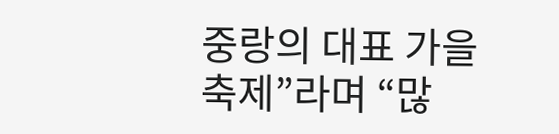중랑의 대표 가을 축제”라며 “많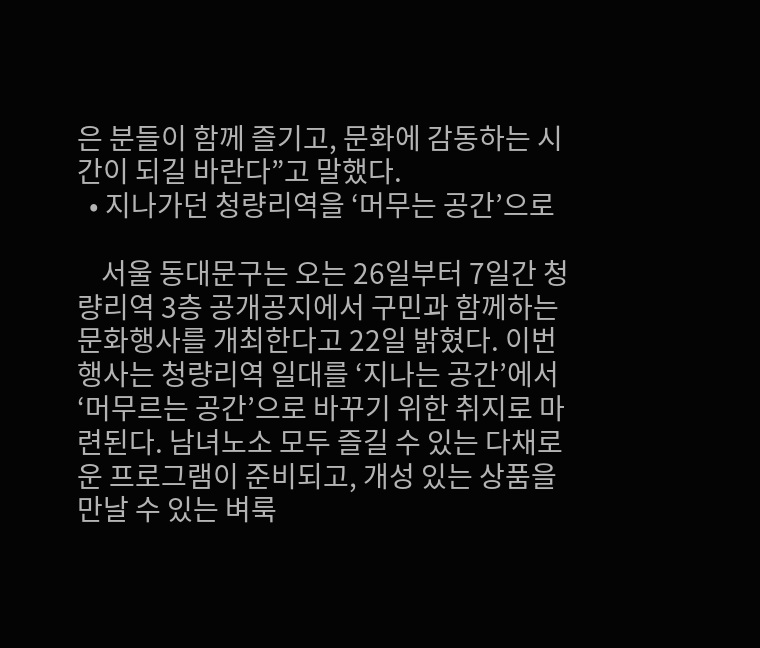은 분들이 함께 즐기고, 문화에 감동하는 시간이 되길 바란다”고 말했다.
  • 지나가던 청량리역을 ‘머무는 공간’으로

    서울 동대문구는 오는 26일부터 7일간 청량리역 3층 공개공지에서 구민과 함께하는 문화행사를 개최한다고 22일 밝혔다. 이번 행사는 청량리역 일대를 ‘지나는 공간’에서 ‘머무르는 공간’으로 바꾸기 위한 취지로 마련된다. 남녀노소 모두 즐길 수 있는 다채로운 프로그램이 준비되고, 개성 있는 상품을 만날 수 있는 벼룩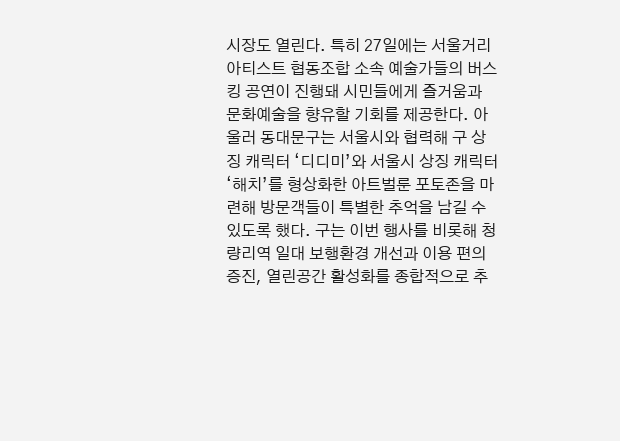시장도 열린다. 특히 27일에는 서울거리아티스트 협동조합 소속 예술가들의 버스킹 공연이 진행돼 시민들에게 즐거움과 문화예술을 향유할 기회를 제공한다. 아울러 동대문구는 서울시와 협력해 구 상징 캐릭터 ‘디디미’와 서울시 상징 캐릭터 ‘해치’를 형상화한 아트벌룬 포토존을 마련해 방문객들이 특별한 추억을 남길 수 있도록 했다. 구는 이번 행사를 비롯해 청량리역 일대 보행환경 개선과 이용 편의 증진, 열린공간 활성화를 종합적으로 추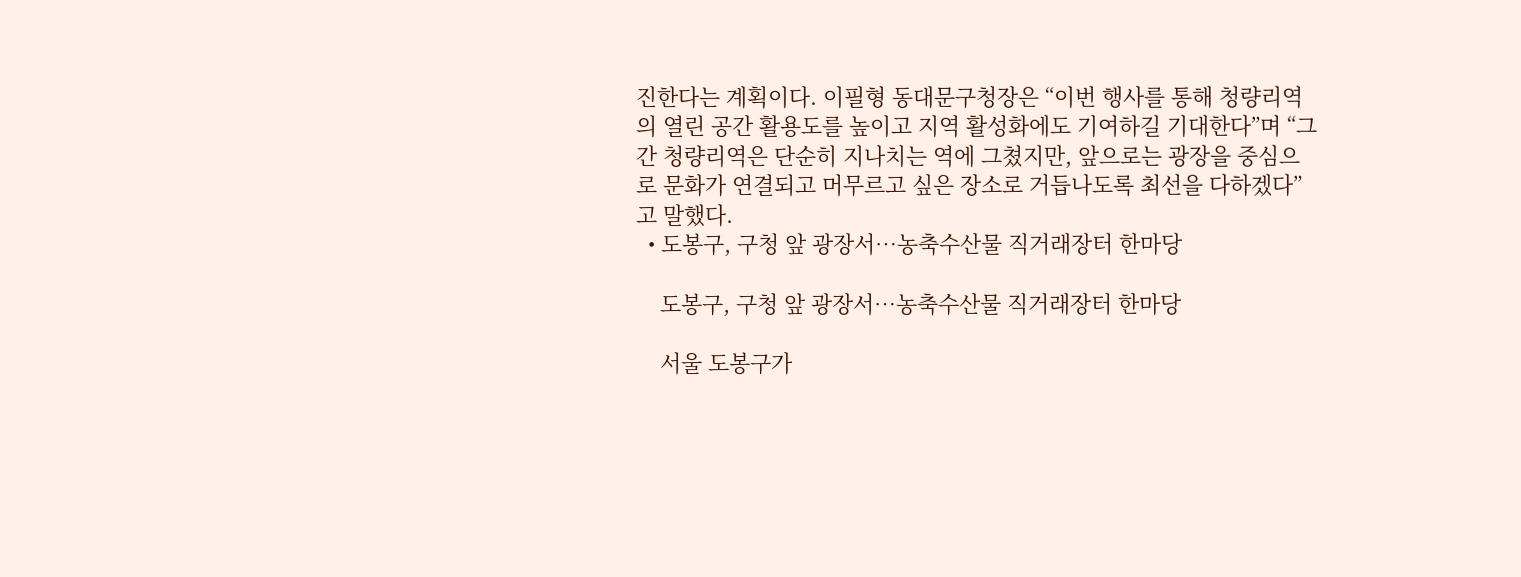진한다는 계획이다. 이필형 동대문구청장은 “이번 행사를 통해 청량리역의 열린 공간 활용도를 높이고 지역 활성화에도 기여하길 기대한다”며 “그간 청량리역은 단순히 지나치는 역에 그쳤지만, 앞으로는 광장을 중심으로 문화가 연결되고 머무르고 싶은 장소로 거듭나도록 최선을 다하겠다”고 말했다.
  • 도봉구, 구청 앞 광장서…농축수산물 직거래장터 한마당

    도봉구, 구청 앞 광장서…농축수산물 직거래장터 한마당

    서울 도봉구가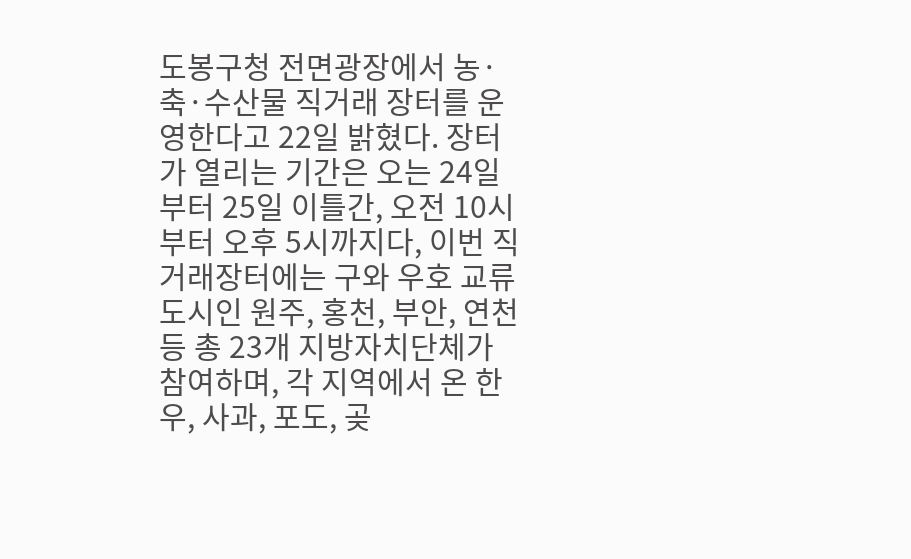도봉구청 전면광장에서 농·축·수산물 직거래 장터를 운영한다고 22일 밝혔다. 장터가 열리는 기간은 오는 24일부터 25일 이틀간, 오전 10시부터 오후 5시까지다, 이번 직거래장터에는 구와 우호 교류 도시인 원주, 홍천, 부안, 연천 등 총 23개 지방자치단체가 참여하며, 각 지역에서 온 한우, 사과, 포도, 곶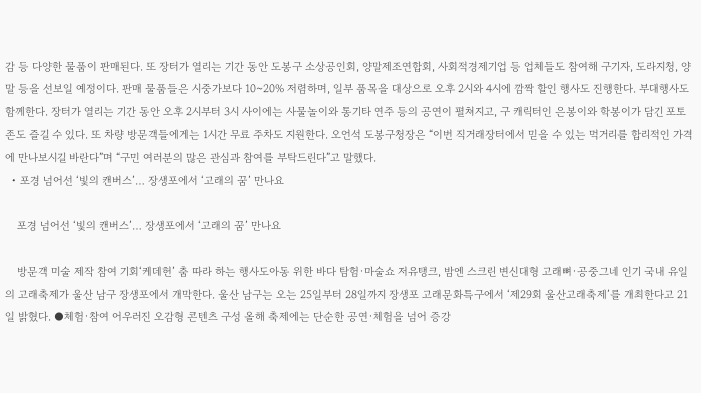감 등 다양한 물품이 판매된다. 또 장터가 열리는 기간 동안 도봉구 소상공인회, 양말제조연합회, 사회적경제기업 등 업체들도 참여해 구기자, 도라지청, 양말 등을 선보일 예정이다. 판매 물품들은 시중가보다 10~20% 저렴하며, 일부 품목을 대상으로 오후 2시와 4시에 깜짝 할인 행사도 진행한다. 부대행사도 함께한다. 장터가 열리는 기간 동안 오후 2시부터 3시 사이에는 사물놀이와 통기타 연주 등의 공연이 펼쳐지고, 구 캐릭터인 은봉이와 학봉이가 담긴 포토존도 즐길 수 있다. 또 차량 방문객들에게는 1시간 무료 주차도 지원한다. 오언석 도봉구청장은 “이번 직거래장터에서 믿을 수 있는 먹거리를 합리적인 가격에 만나보시길 바란다”며 “구민 여러분의 많은 관심과 참여를 부탁드린다”고 말했다.
  • 포경 넘어선 ‘빛의 캔버스’… 장생포에서 ‘고래의 꿈’ 만나요

    포경 넘어선 ‘빛의 캔버스’… 장생포에서 ‘고래의 꿈’ 만나요

    방문객 미술 제작 참여 기회‘케데헌’ 춤 따라 하는 행사도아동 위한 바다 탐험·마술쇼 저유탱크, 밤엔 스크린 변신대형 고래뼈·공중그네 인기 국내 유일의 고래축제가 울산 남구 장생포에서 개막한다. 울산 남구는 오는 25일부터 28일까지 장생포 고래문화특구에서 ‘제29회 울산고래축제’를 개최한다고 21일 밝혔다. ●체험·참여 어우러진 오감형 콘텐츠 구성 올해 축제에는 단순한 공연·체험을 넘어 증강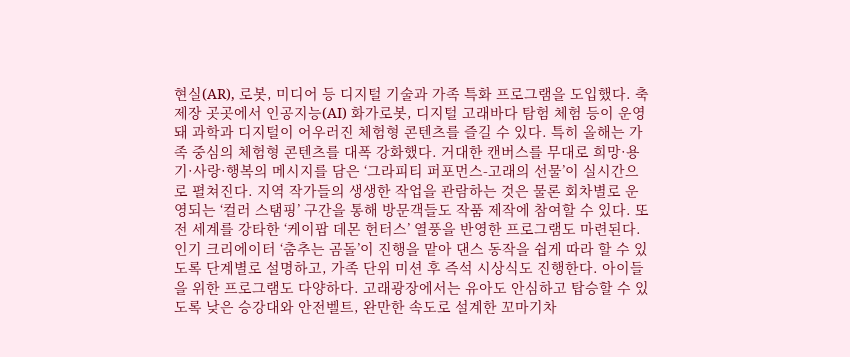현실(AR), 로봇, 미디어 등 디지털 기술과 가족 특화 프로그램을 도입했다. 축제장 곳곳에서 인공지능(AI) 화가로봇, 디지털 고래바다 탐험 체험 등이 운영돼 과학과 디지털이 어우러진 체험형 콘텐츠를 즐길 수 있다. 특히 올해는 가족 중심의 체험형 콘텐츠를 대폭 강화했다. 거대한 캔버스를 무대로 희망·용기·사랑·행복의 메시지를 담은 ‘그라피티 퍼포먼스-고래의 선물’이 실시간으로 펼쳐진다. 지역 작가들의 생생한 작업을 관람하는 것은 물론 회차별로 운영되는 ‘컬러 스탬핑’ 구간을 통해 방문객들도 작품 제작에 참여할 수 있다. 또 전 세계를 강타한 ‘케이팝 데몬 헌터스’ 열풍을 반영한 프로그램도 마련된다. 인기 크리에이터 ‘춤추는 곰돌’이 진행을 맡아 댄스 동작을 쉽게 따라 할 수 있도록 단계별로 설명하고, 가족 단위 미션 후 즉석 시상식도 진행한다. 아이들을 위한 프로그램도 다양하다. 고래광장에서는 유아도 안심하고 탑승할 수 있도록 낮은 승강대와 안전벨트, 완만한 속도로 설계한 꼬마기차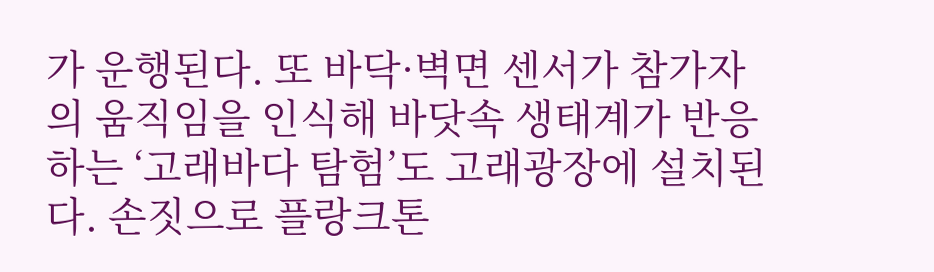가 운행된다. 또 바닥·벽면 센서가 참가자의 움직임을 인식해 바닷속 생태계가 반응하는 ‘고래바다 탐험’도 고래광장에 설치된다. 손짓으로 플랑크톤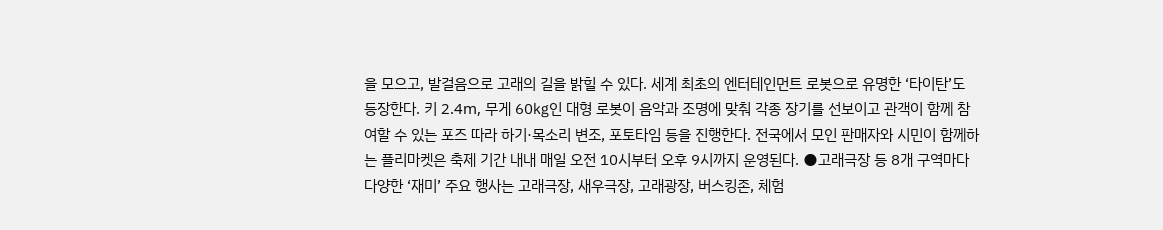을 모으고, 발걸음으로 고래의 길을 밝힐 수 있다. 세계 최초의 엔터테인먼트 로봇으로 유명한 ‘타이탄’도 등장한다. 키 2.4m, 무게 60㎏인 대형 로봇이 음악과 조명에 맞춰 각종 장기를 선보이고 관객이 함께 참여할 수 있는 포즈 따라 하기·목소리 변조, 포토타임 등을 진행한다. 전국에서 모인 판매자와 시민이 함께하는 플리마켓은 축제 기간 내내 매일 오전 10시부터 오후 9시까지 운영된다. ●고래극장 등 8개 구역마다 다양한 ‘재미’ 주요 행사는 고래극장, 새우극장, 고래광장, 버스킹존, 체험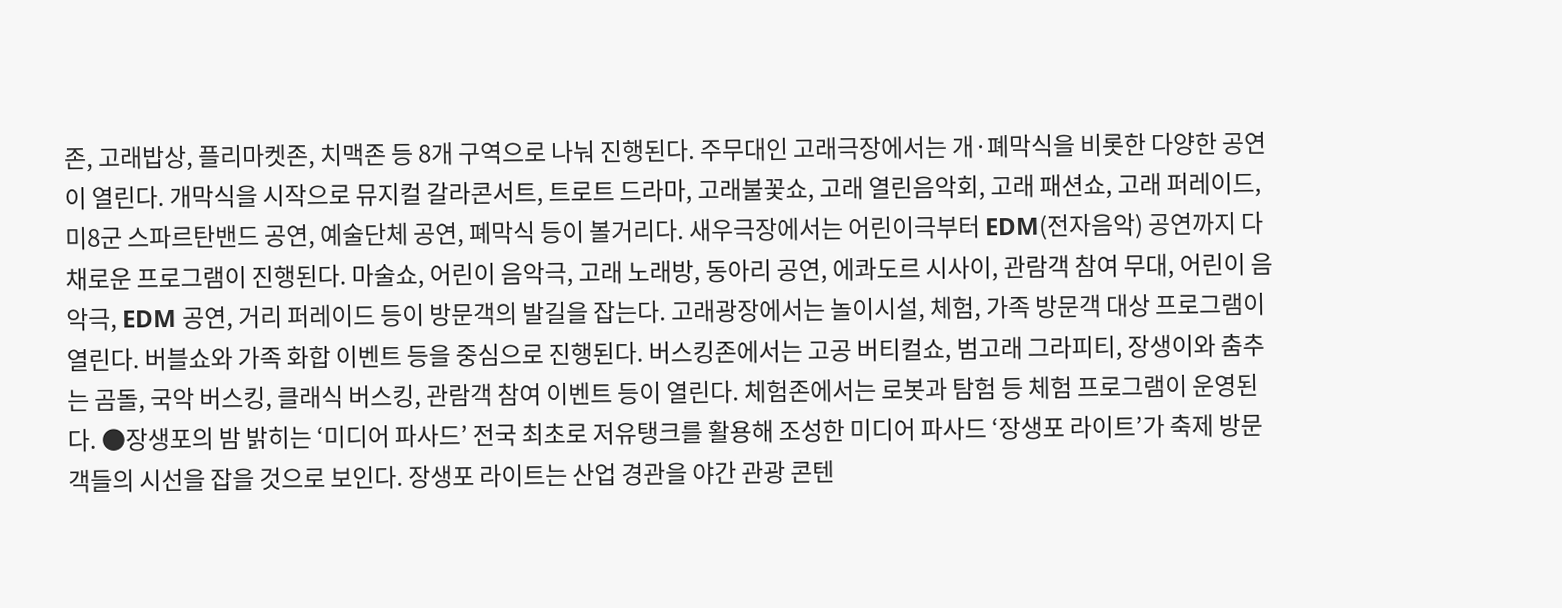존, 고래밥상, 플리마켓존, 치맥존 등 8개 구역으로 나눠 진행된다. 주무대인 고래극장에서는 개·폐막식을 비롯한 다양한 공연이 열린다. 개막식을 시작으로 뮤지컬 갈라콘서트, 트로트 드라마, 고래불꽃쇼, 고래 열린음악회, 고래 패션쇼, 고래 퍼레이드, 미8군 스파르탄밴드 공연, 예술단체 공연, 폐막식 등이 볼거리다. 새우극장에서는 어린이극부터 EDM(전자음악) 공연까지 다채로운 프로그램이 진행된다. 마술쇼, 어린이 음악극, 고래 노래방, 동아리 공연, 에콰도르 시사이, 관람객 참여 무대, 어린이 음악극, EDM 공연, 거리 퍼레이드 등이 방문객의 발길을 잡는다. 고래광장에서는 놀이시설, 체험, 가족 방문객 대상 프로그램이 열린다. 버블쇼와 가족 화합 이벤트 등을 중심으로 진행된다. 버스킹존에서는 고공 버티컬쇼, 범고래 그라피티, 장생이와 춤추는 곰돌, 국악 버스킹, 클래식 버스킹, 관람객 참여 이벤트 등이 열린다. 체험존에서는 로봇과 탐험 등 체험 프로그램이 운영된다. ●장생포의 밤 밝히는 ‘미디어 파사드’ 전국 최초로 저유탱크를 활용해 조성한 미디어 파사드 ‘장생포 라이트’가 축제 방문객들의 시선을 잡을 것으로 보인다. 장생포 라이트는 산업 경관을 야간 관광 콘텐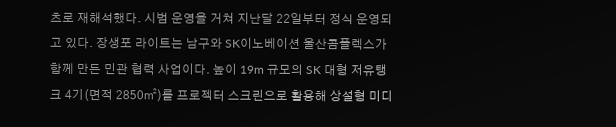츠로 재해석했다. 시범 운영을 거쳐 지난달 22일부터 정식 운영되고 있다. 장생포 라이트는 남구와 SK이노베이션 울산콤플렉스가 함께 만든 민관 협력 사업이다. 높이 19m 규모의 SK 대형 저유탱크 4기(면적 2850㎡)를 프로젝터 스크린으로 활용해 상설형 미디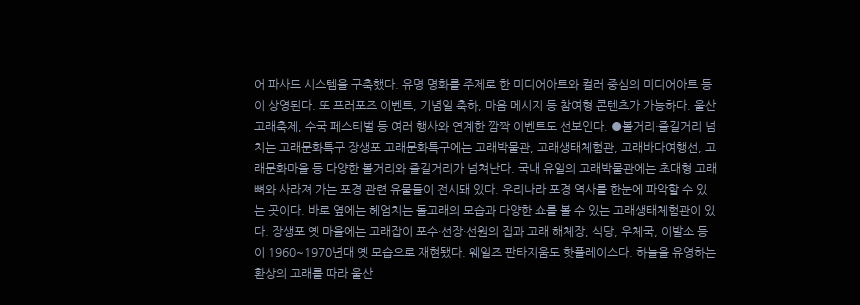어 파사드 시스템을 구축했다. 유명 명화를 주제로 한 미디어아트와 컬러 중심의 미디어아트 등이 상영된다. 또 프러포즈 이벤트, 기념일 축하, 마음 메시지 등 참여형 콘텐츠가 가능하다. 울산고래축제, 수국 페스티벌 등 여러 행사와 연계한 깜짝 이벤트도 선보인다. ●볼거리·즐길거리 넘치는 고래문화특구 장생포 고래문화특구에는 고래박물관, 고래생태체험관, 고래바다여행선, 고래문화마을 등 다양한 볼거리와 즐길거리가 넘쳐난다. 국내 유일의 고래박물관에는 초대형 고래뼈와 사라져 가는 포경 관련 유물들이 전시돼 있다. 우리나라 포경 역사를 한눈에 파악할 수 있는 곳이다. 바로 옆에는 헤엄치는 돌고래의 모습과 다양한 쇼를 볼 수 있는 고래생태체험관이 있다. 장생포 옛 마을에는 고래잡이 포수·선장·선원의 집과 고래 해체장, 식당, 우체국, 이발소 등이 1960~1970년대 옛 모습으로 재현됐다. 웨일즈 판타지움도 핫플레이스다. 하늘을 유영하는 환상의 고래를 따라 울산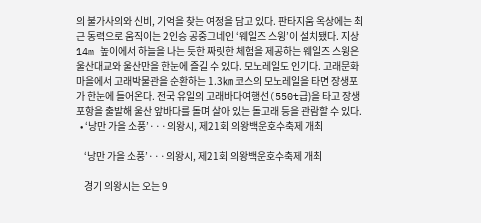의 불가사의와 신비, 기억을 찾는 여정을 담고 있다. 판타지움 옥상에는 최근 동력으로 움직이는 2인승 공중그네인 ‘웨일즈 스윙’이 설치됐다. 지상 14m 높이에서 하늘을 나는 듯한 짜릿한 체험을 제공하는 웨일즈 스윙은 울산대교와 울산만을 한눈에 즐길 수 있다. 모노레일도 인기다. 고래문화마을에서 고래박물관을 순환하는 1.3㎞ 코스의 모노레일을 타면 장생포가 한눈에 들어온다. 전국 유일의 고래바다여행선(550t급)을 타고 장생포항을 출발해 울산 앞바다를 돌며 살아 있는 돌고래 등을 관람할 수 있다.
  • ‘낭만 가을 소풍’···의왕시, 제21회 의왕백운호수축제 개최

    ‘낭만 가을 소풍’···의왕시, 제21회 의왕백운호수축제 개최

    경기 의왕시는 오는 9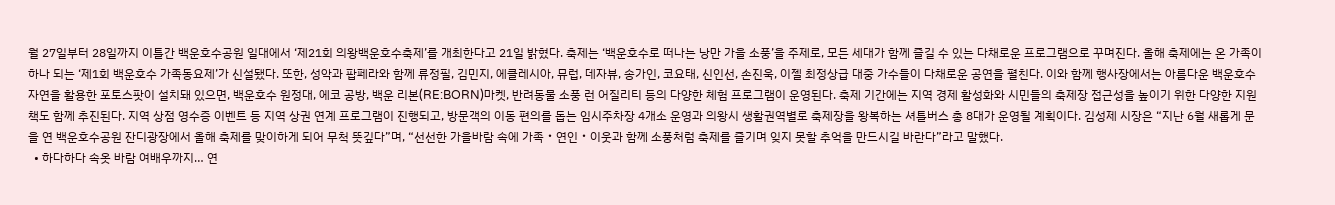월 27일부터 28일까지 이틀간 백운호수공원 일대에서 ‘제21회 의왕백운호수축제’를 개최한다고 21일 밝혔다. 축제는 ‘백운호수로 떠나는 낭만 가을 소풍’을 주제로, 모든 세대가 함께 즐길 수 있는 다채로운 프로그램으로 꾸며진다. 올해 축제에는 온 가족이 하나 되는 ‘제1회 백운호수 가족동요제’가 신설됐다. 또한, 성악과 팝페라와 함께 류정필, 김민지, 에클레시아, 뮤럽, 데자뷰, 송가인, 코요태, 신인선, 손진욱, 이젤 최정상급 대중 가수들이 다채로운 공연을 펼친다. 이와 함께 행사장에서는 아름다운 백운호수 자연을 활용한 포토스팟이 설치돼 있으면, 백운호수 원정대, 에코 공방, 백운 리본(RE:BORN)마켓, 반려동물 소풍 런 어질리티 등의 다양한 체험 프로그램이 운영된다. 축제 기간에는 지역 경제 활성화와 시민들의 축제장 접근성을 높이기 위한 다양한 지원책도 함께 추진된다. 지역 상점 영수증 이벤트 등 지역 상권 연계 프로그램이 진행되고, 방문객의 이동 편의를 돕는 임시주차장 4개소 운영과 의왕시 생활권역별로 축제장을 왕복하는 셔틀버스 총 8대가 운영될 계획이다. 김성제 시장은 “지난 6월 새롭게 문을 연 백운호수공원 잔디광장에서 올해 축제를 맞이하게 되어 무척 뜻깊다”며, “선선한 가을바람 속에 가족‧연인‧이웃과 함께 소풍처럼 축제를 즐기며 잊지 못할 추억을 만드시길 바란다”라고 말했다.
  • 하다하다 속옷 바람 여배우까지… 연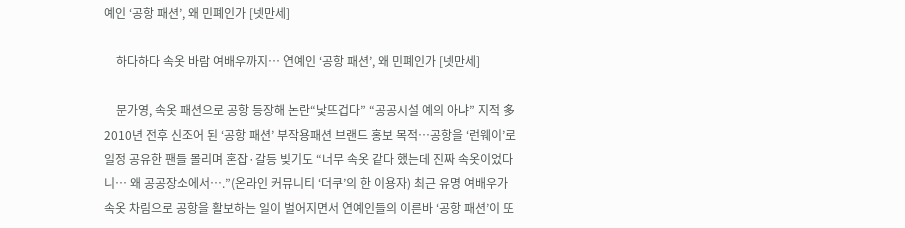예인 ‘공항 패션’, 왜 민폐인가 [넷만세]

    하다하다 속옷 바람 여배우까지… 연예인 ‘공항 패션’, 왜 민폐인가 [넷만세]

    문가영, 속옷 패션으로 공항 등장해 논란“낯뜨겁다” “공공시설 예의 아냐” 지적 多2010년 전후 신조어 된 ‘공항 패션’ 부작용패션 브랜드 홍보 목적…공항을 ‘런웨이’로일정 공유한 팬들 몰리며 혼잡·갈등 빚기도 “너무 속옷 같다 했는데 진짜 속옷이었다니… 왜 공공장소에서….”(온라인 커뮤니티 ‘더쿠’의 한 이용자) 최근 유명 여배우가 속옷 차림으로 공항을 활보하는 일이 벌어지면서 연예인들의 이른바 ‘공항 패션’이 또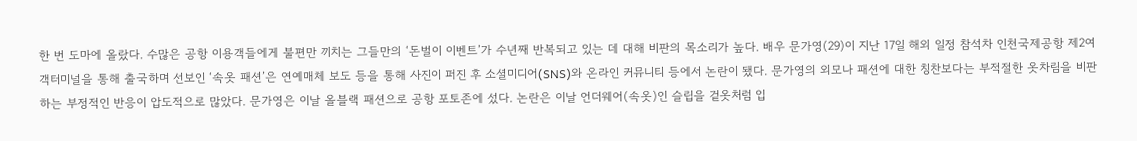한 번 도마에 올랐다. 수많은 공항 이용객들에게 불편만 끼치는 그들만의 ‘돈벌이 이벤트’가 수년째 반복되고 있는 데 대해 비판의 목소리가 높다. 배우 문가영(29)이 지난 17일 해외 일정 참석차 인천국제공항 제2여객터미널을 통해 출국하며 선보인 ‘속옷 패션’은 연예매체 보도 등을 통해 사진이 퍼진 후 소셜미디어(SNS)와 온라인 커뮤니티 등에서 논란이 됐다. 문가영의 외모나 패션에 대한 칭찬보다는 부적절한 옷차림을 비판하는 부정적인 반응이 압도적으로 많았다. 문가영은 이날 올블랙 패션으로 공항 포토존에 섰다. 논란은 이날 언더웨어(속옷)인 슬립을 겉옷처럼 입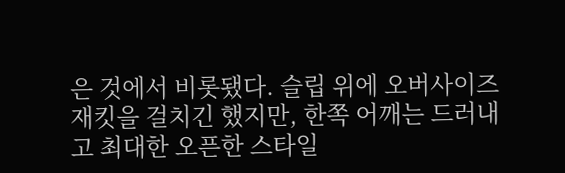은 것에서 비롯됐다. 슬립 위에 오버사이즈 재킷을 걸치긴 했지만, 한쪽 어깨는 드러내고 최대한 오픈한 스타일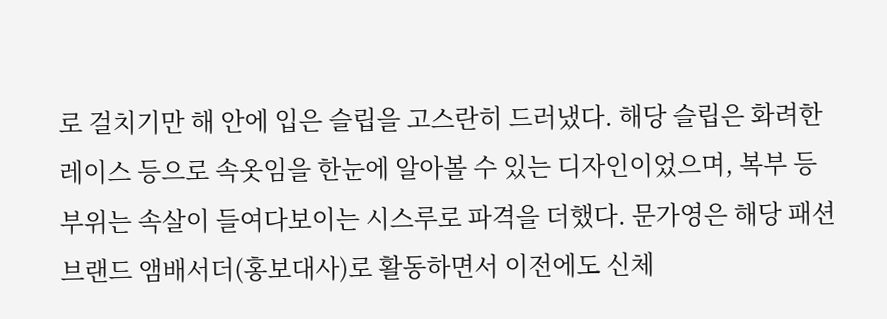로 걸치기만 해 안에 입은 슬립을 고스란히 드러냈다. 해당 슬립은 화려한 레이스 등으로 속옷임을 한눈에 알아볼 수 있는 디자인이었으며, 복부 등 부위는 속살이 들여다보이는 시스루로 파격을 더했다. 문가영은 해당 패션 브랜드 앰배서더(홍보대사)로 활동하면서 이전에도 신체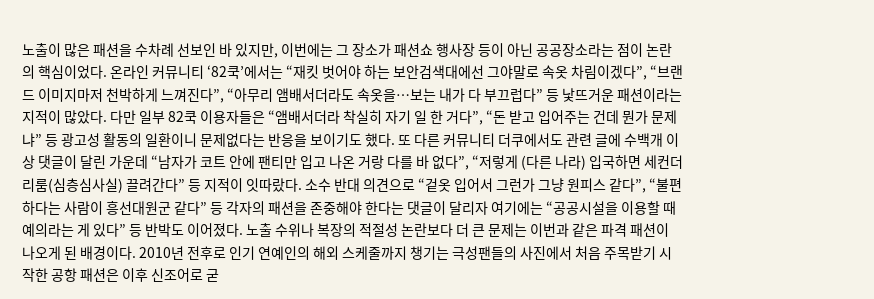노출이 많은 패션을 수차례 선보인 바 있지만, 이번에는 그 장소가 패션쇼 행사장 등이 아닌 공공장소라는 점이 논란의 핵심이었다. 온라인 커뮤니티 ‘82쿡’에서는 “재킷 벗어야 하는 보안검색대에선 그야말로 속옷 차림이겠다”, “브랜드 이미지마저 천박하게 느껴진다”, “아무리 앰배서더라도 속옷을…보는 내가 다 부끄럽다” 등 낯뜨거운 패션이라는 지적이 많았다. 다만 일부 82쿡 이용자들은 “앰배서더라 착실히 자기 일 한 거다”, “돈 받고 입어주는 건데 뭔가 문제냐” 등 광고성 활동의 일환이니 문제없다는 반응을 보이기도 했다. 또 다른 커뮤니티 더쿠에서도 관련 글에 수백개 이상 댓글이 달린 가운데 “남자가 코트 안에 팬티만 입고 나온 거랑 다를 바 없다”, “저렇게 (다른 나라) 입국하면 세컨더리룸(심층심사실) 끌려간다” 등 지적이 잇따랐다. 소수 반대 의견으로 “겉옷 입어서 그런가 그냥 원피스 같다”, “불편하다는 사람이 흥선대원군 같다” 등 각자의 패션을 존중해야 한다는 댓글이 달리자 여기에는 “공공시설을 이용할 때 예의라는 게 있다” 등 반박도 이어졌다. 노출 수위나 복장의 적절성 논란보다 더 큰 문제는 이번과 같은 파격 패션이 나오게 된 배경이다. 2010년 전후로 인기 연예인의 해외 스케줄까지 챙기는 극성팬들의 사진에서 처음 주목받기 시작한 공항 패션은 이후 신조어로 굳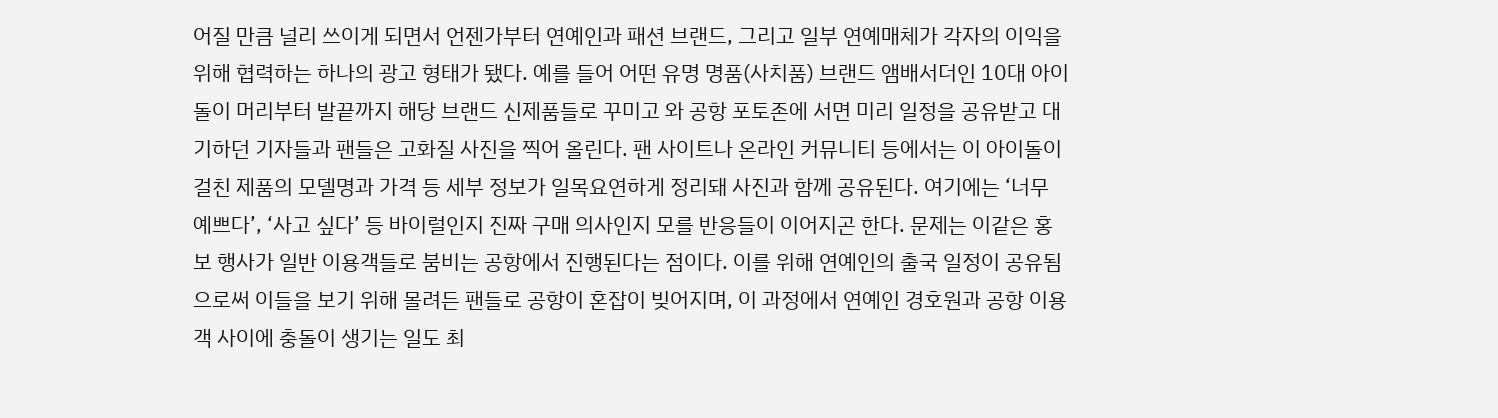어질 만큼 널리 쓰이게 되면서 언젠가부터 연예인과 패션 브랜드, 그리고 일부 연예매체가 각자의 이익을 위해 협력하는 하나의 광고 형태가 됐다. 예를 들어 어떤 유명 명품(사치품) 브랜드 앰배서더인 10대 아이돌이 머리부터 발끝까지 해당 브랜드 신제품들로 꾸미고 와 공항 포토존에 서면 미리 일정을 공유받고 대기하던 기자들과 팬들은 고화질 사진을 찍어 올린다. 팬 사이트나 온라인 커뮤니티 등에서는 이 아이돌이 걸친 제품의 모델명과 가격 등 세부 정보가 일목요연하게 정리돼 사진과 함께 공유된다. 여기에는 ‘너무 예쁘다’, ‘사고 싶다’ 등 바이럴인지 진짜 구매 의사인지 모를 반응들이 이어지곤 한다. 문제는 이같은 홍보 행사가 일반 이용객들로 붐비는 공항에서 진행된다는 점이다. 이를 위해 연예인의 출국 일정이 공유됨으로써 이들을 보기 위해 몰려든 팬들로 공항이 혼잡이 빚어지며, 이 과정에서 연예인 경호원과 공항 이용객 사이에 충돌이 생기는 일도 최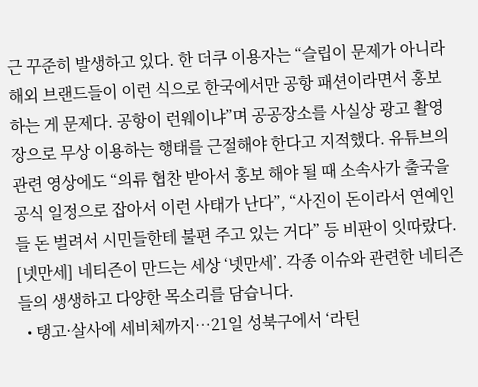근 꾸준히 발생하고 있다. 한 더쿠 이용자는 “슬립이 문제가 아니라 해외 브랜드들이 이런 식으로 한국에서만 공항 패션이라면서 홍보하는 게 문제다. 공항이 런웨이냐”며 공공장소를 사실상 광고 촬영장으로 무상 이용하는 행태를 근절해야 한다고 지적했다. 유튜브의 관련 영상에도 “의류 협찬 받아서 홍보 해야 될 때 소속사가 출국을 공식 일정으로 잡아서 이런 사태가 난다”, “사진이 돈이라서 연예인들 돈 벌려서 시민들한테 불편 주고 있는 거다” 등 비판이 잇따랐다. [넷만세] 네티즌이 만드는 세상 ‘넷만세’. 각종 이슈와 관련한 네티즌들의 생생하고 다양한 목소리를 담습니다.
  • 탱고·살사에 세비체까지…21일 성북구에서 ‘라틴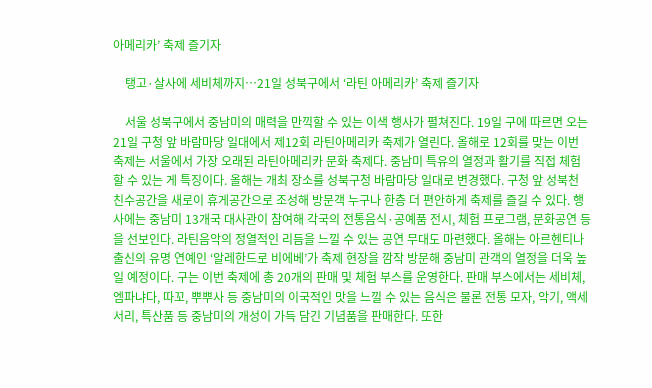아메리카’ 축제 즐기자

    탱고·살사에 세비체까지…21일 성북구에서 ‘라틴 아메리카’ 축제 즐기자

    서울 성북구에서 중남미의 매력을 만끽할 수 있는 이색 행사가 펼쳐진다. 19일 구에 따르면 오는 21일 구청 앞 바람마당 일대에서 제12회 라틴아메리카 축제가 열린다. 올해로 12회를 맞는 이번 축제는 서울에서 가장 오래된 라틴아메리카 문화 축제다. 중남미 특유의 열정과 활기를 직접 체험할 수 있는 게 특징이다. 올해는 개최 장소를 성북구청 바람마당 일대로 변경했다. 구청 앞 성북천 친수공간을 새로이 휴게공간으로 조성해 방문객 누구나 한층 더 편안하게 축제를 즐길 수 있다. 행사에는 중남미 13개국 대사관이 참여해 각국의 전통음식·공예품 전시, 체험 프로그램, 문화공연 등을 선보인다. 라틴음악의 정열적인 리듬을 느낄 수 있는 공연 무대도 마련했다. 올해는 아르헨티나 출신의 유명 연예인 ‘알레한드로 비에베’가 축제 현장을 깜작 방문해 중남미 관객의 열정을 더욱 높일 예정이다. 구는 이번 축제에 총 20개의 판매 및 체험 부스를 운영한다. 판매 부스에서는 세비체, 엠파냐다, 따꼬, 뿌뿌사 등 중남미의 이국적인 맛을 느낄 수 있는 음식은 물론 전통 모자, 악기, 액세서리, 특산품 등 중남미의 개성이 가득 담긴 기념품을 판매한다. 또한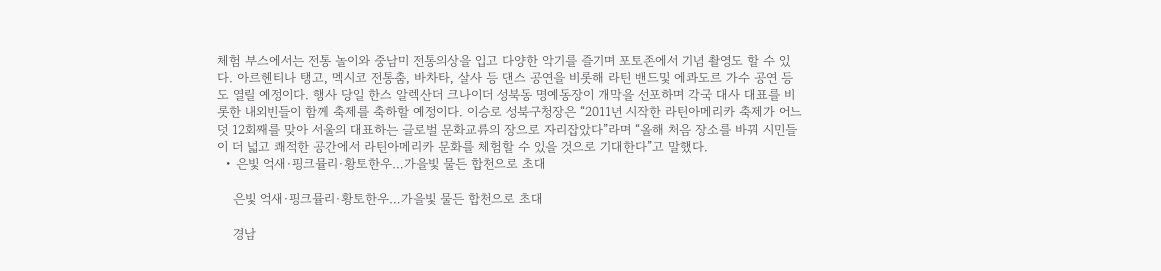체험 부스에서는 전통 놀이와 중남미 전통의상을 입고 다양한 악기를 즐기며 포토존에서 기념 촬영도 할 수 있다. 아르헨티나 탱고, 멕시코 전통춤, 바차타, 살사 등 댄스 공연을 비롯해 라틴 밴드및 에콰도르 가수 공연 등도 열릴 예정이다. 행사 당일 한스 알렉산더 크나이더 성북동 명예동장이 개막을 선포하며 각국 대사 대표를 비롯한 내외빈들이 함께 축제를 축하할 예정이다. 이승로 성북구청장은 “2011년 시작한 라틴아메리카 축제가 어느덧 12회째를 맞아 서울의 대표하는 글로벌 문화교류의 장으로 자리잡았다”라며 “올해 처음 장소를 바꿔 시민들이 더 넓고 쾌적한 공간에서 라틴아메리카 문화를 체험할 수 있을 것으로 기대한다”고 말했다.
  • 은빛 억새·핑크뮬리·황토한우…가을빛 물든 합천으로 초대

    은빛 억새·핑크뮬리·황토한우…가을빛 물든 합천으로 초대

    경남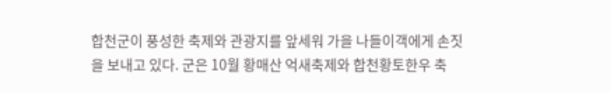합천군이 풍성한 축제와 관광지를 앞세워 가을 나들이객에게 손짓을 보내고 있다. 군은 10월 황매산 억새축제와 합천황토한우 축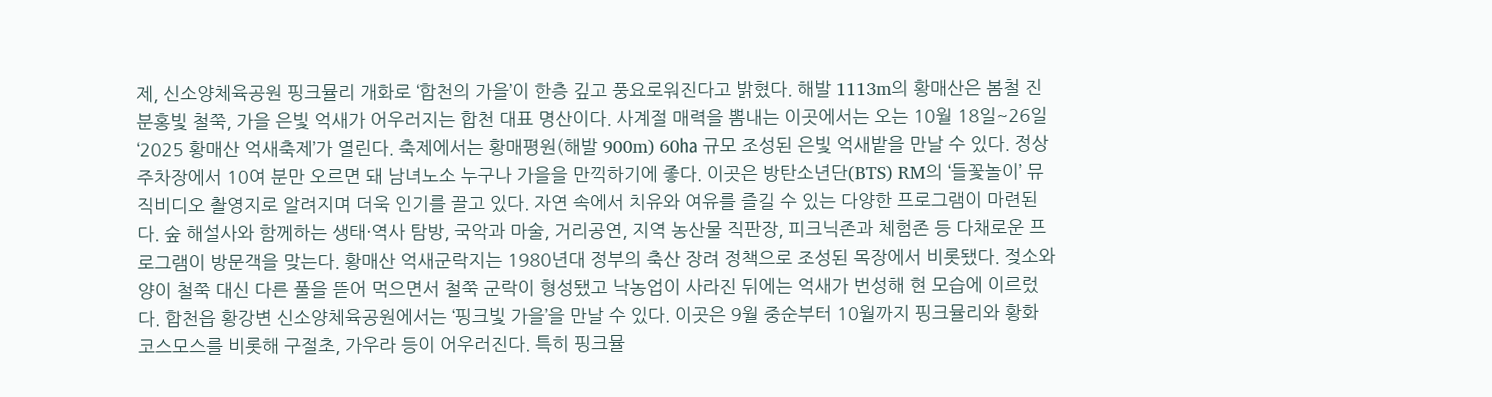제, 신소양체육공원 핑크뮬리 개화로 ‘합천의 가을’이 한층 깊고 풍요로워진다고 밝혔다. 해발 1113m의 황매산은 봄철 진분홍빛 철쭉, 가을 은빛 억새가 어우러지는 합천 대표 명산이다. 사계절 매력을 뽐내는 이곳에서는 오는 10월 18일~26일 ‘2025 황매산 억새축제’가 열린다. 축제에서는 황매평원(해발 900m) 60㏊ 규모 조성된 은빛 억새밭을 만날 수 있다. 정상 주차장에서 10여 분만 오르면 돼 남녀노소 누구나 가을을 만끽하기에 좋다. 이곳은 방탄소년단(BTS) RM의 ‘들꽃놀이’ 뮤직비디오 촬영지로 알려지며 더욱 인기를 끌고 있다. 자연 속에서 치유와 여유를 즐길 수 있는 다양한 프로그램이 마련된다. 숲 해설사와 함께하는 생태·역사 탐방, 국악과 마술, 거리공연, 지역 농산물 직판장, 피크닉존과 체험존 등 다채로운 프로그램이 방문객을 맞는다. 황매산 억새군락지는 1980년대 정부의 축산 장려 정책으로 조성된 목장에서 비롯됐다. 젖소와 양이 철쭉 대신 다른 풀을 뜯어 먹으면서 철쭉 군락이 형성됐고 낙농업이 사라진 뒤에는 억새가 번성해 현 모습에 이르렀다. 합천읍 황강변 신소양체육공원에서는 ‘핑크빛 가을’을 만날 수 있다. 이곳은 9월 중순부터 10월까지 핑크뮬리와 황화 코스모스를 비롯해 구절초, 가우라 등이 어우러진다. 특히 핑크뮬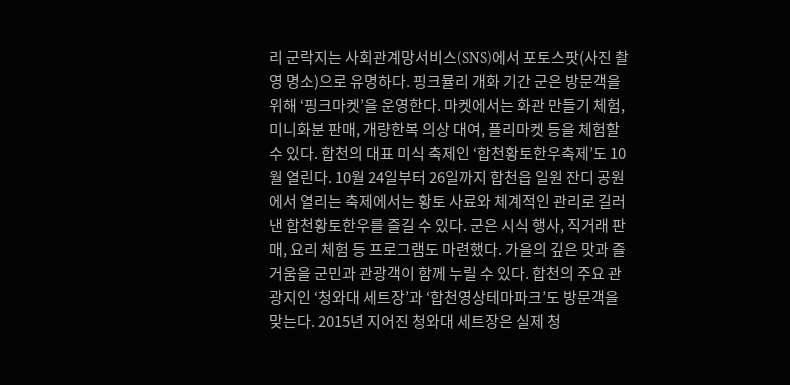리 군락지는 사회관계망서비스(SNS)에서 포토스팟(사진 촬영 명소)으로 유명하다. 핑크뮬리 개화 기간 군은 방문객을 위해 ‘핑크마켓’을 운영한다. 마켓에서는 화관 만들기 체험, 미니화분 판매, 개량한복 의상 대여, 플리마켓 등을 체험할 수 있다. 합천의 대표 미식 축제인 ‘합천황토한우축제’도 10월 열린다. 10월 24일부터 26일까지 합천읍 일원 잔디 공원에서 열리는 축제에서는 황토 사료와 체계적인 관리로 길러낸 합천황토한우를 즐길 수 있다. 군은 시식 행사, 직거래 판매, 요리 체험 등 프로그램도 마련했다. 가을의 깊은 맛과 즐거움을 군민과 관광객이 함께 누릴 수 있다. 합천의 주요 관광지인 ‘청와대 세트장’과 ‘합천영상테마파크’도 방문객을 맞는다. 2015년 지어진 청와대 세트장은 실제 청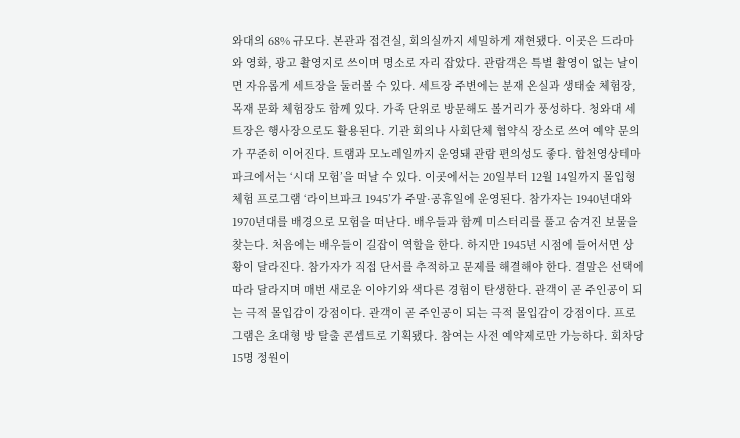와대의 68% 규모다. 본관과 접견실, 회의실까지 세밀하게 재현됐다. 이곳은 드라마와 영화, 광고 촬영지로 쓰이며 명소로 자리 잡았다. 관람객은 특별 촬영이 없는 날이면 자유롭게 세트장을 둘러볼 수 있다. 세트장 주변에는 분재 온실과 생태숲 체험장, 목재 문화 체험장도 함께 있다. 가족 단위로 방문해도 볼거리가 풍성하다. 청와대 세트장은 행사장으로도 활용된다. 기관 회의나 사회단체 협약식 장소로 쓰여 예약 문의가 꾸준히 이어진다. 트램과 모노레일까지 운영돼 관람 편의성도 좋다. 합천영상테마파크에서는 ‘시대 모험’을 떠날 수 있다. 이곳에서는 20일부터 12월 14일까지 몰입형 체험 프로그램 ‘라이브파크 1945’가 주말·공휴일에 운영된다. 참가자는 1940년대와 1970년대를 배경으로 모험을 떠난다. 배우들과 함께 미스터리를 풀고 숨겨진 보물을 찾는다. 처음에는 배우들이 길잡이 역할을 한다. 하지만 1945년 시점에 들어서면 상황이 달라진다. 참가자가 직접 단서를 추적하고 문제를 해결해야 한다. 결말은 선택에 따라 달라지며 매번 새로운 이야기와 색다른 경험이 탄생한다. 관객이 곧 주인공이 되는 극적 몰입감이 강점이다. 관객이 곧 주인공이 되는 극적 몰입감이 강점이다. 프로그램은 초대형 방 탈출 콘셉트로 기획됐다. 참여는 사전 예약제로만 가능하다. 회차당 15명 정원이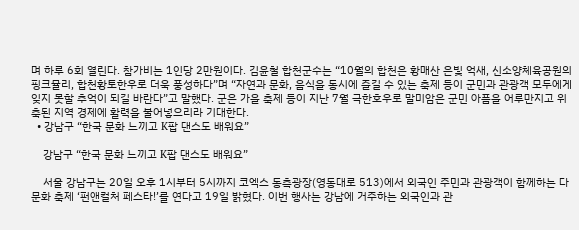며 하루 6회 열린다. 참가비는 1인당 2만원이다. 김윤철 합천군수는 “10월의 합천은 황매산 은빛 억새, 신소양체육공원의 핑크뮬리, 합천황토한우로 더욱 풍성하다”며 “자연과 문화, 음식을 동시에 즐길 수 있는 축제 등이 군민과 관광객 모두에게 잊지 못할 추억이 되길 바란다”고 말했다. 군은 가을 축제 등이 지난 7월 극한호우로 말미암은 군민 아픔을 어루만지고 위축된 지역 경제에 활력을 불어넣으리라 기대한다.
  • 강남구 “한국 문화 느끼고 K팝 댄스도 배워요”

    강남구 “한국 문화 느끼고 K팝 댄스도 배워요”

    서울 강남구는 20일 오후 1시부터 5시까지 코엑스 동측광장(영동대로 513)에서 외국인 주민과 관광객이 함께하는 다문화 축제 ‘펀앤컬처 페스타!’를 연다고 19일 밝혔다. 이번 행사는 강남에 거주하는 외국인과 관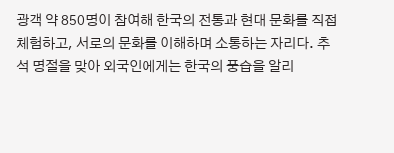광객 약 850명이 참여해 한국의 전통과 현대 문화를 직접 체험하고, 서로의 문화를 이해하며 소통하는 자리다. 추석 명절을 맞아 외국인에게는 한국의 풍습을 알리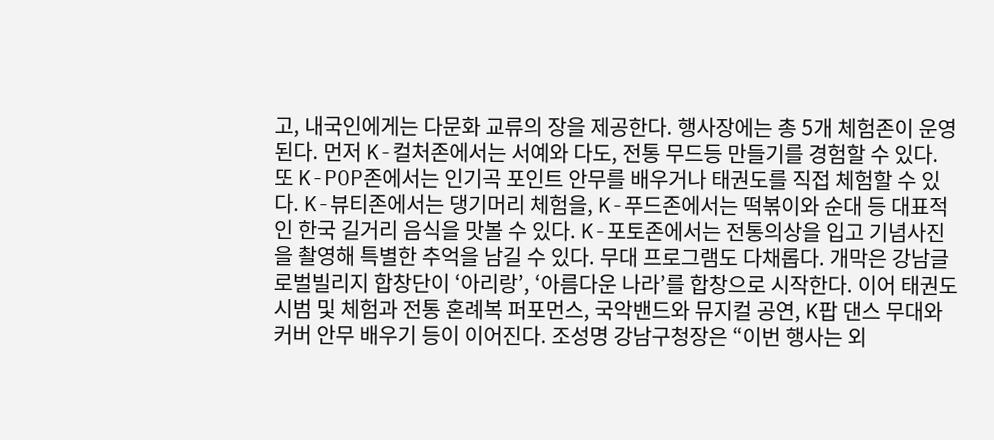고, 내국인에게는 다문화 교류의 장을 제공한다. 행사장에는 총 5개 체험존이 운영된다. 먼저 K-컬처존에서는 서예와 다도, 전통 무드등 만들기를 경험할 수 있다. 또 K-POP존에서는 인기곡 포인트 안무를 배우거나 태권도를 직접 체험할 수 있다. K-뷰티존에서는 댕기머리 체험을, K-푸드존에서는 떡볶이와 순대 등 대표적인 한국 길거리 음식을 맛볼 수 있다. K-포토존에서는 전통의상을 입고 기념사진을 촬영해 특별한 추억을 남길 수 있다. 무대 프로그램도 다채롭다. 개막은 강남글로벌빌리지 합창단이 ‘아리랑’, ‘아름다운 나라’를 합창으로 시작한다. 이어 태권도 시범 및 체험과 전통 혼례복 퍼포먼스, 국악밴드와 뮤지컬 공연, K팝 댄스 무대와 커버 안무 배우기 등이 이어진다. 조성명 강남구청장은 “이번 행사는 외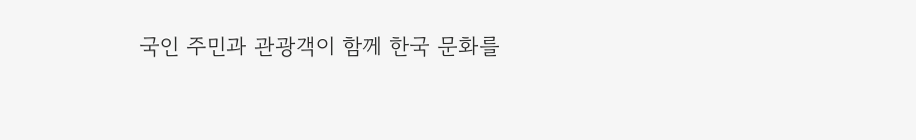국인 주민과 관광객이 함께 한국 문화를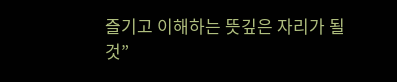즐기고 이해하는 뜻깊은 자리가 될 것”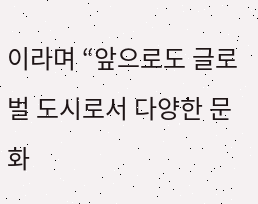이라며 “앞으로도 글로벌 도시로서 다양한 문화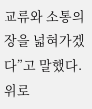교류와 소통의 장을 넓혀가겠다”고 말했다.
위로